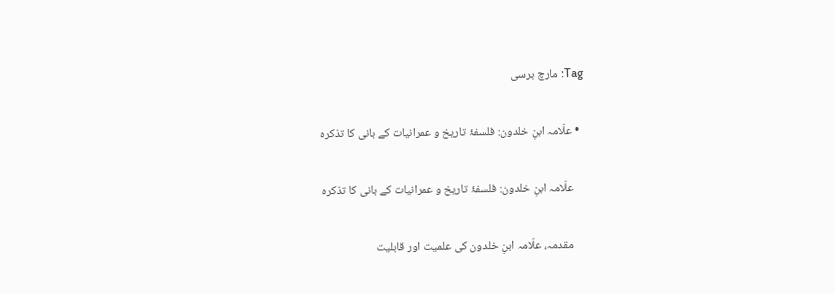Tag: مارچ برسی

  • علّامہ ابنِ خلدون: فلسفۂ تاریخ و عمرانیات کے بانی کا تذکرہ

    علّامہ ابنِ خلدون: فلسفۂ تاریخ و عمرانیات کے بانی کا تذکرہ

    مقدمہ، علّامہ ابنِ خلدون کی علمیت اور قابلیت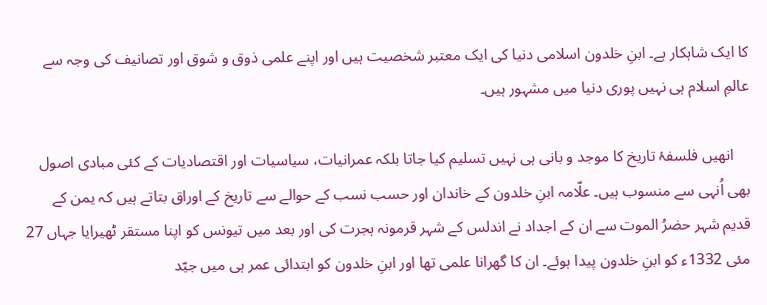کا ایک شاہکار ہے۔ ابنِ خلدون اسلامی دنیا کی ایک معتبر شخصیت ہیں اور اپنے علمی ذوق و شوق اور تصانیف کی وجہ سے عالمِ اسلام ہی نہیں پوری دنیا میں‌ مشہور ہیں۔

    انھیں فلسفۂ تاریخ کا موجد و بانی ہی نہیں تسلیم کیا جاتا بلکہ عمرانیات، سیاسیات اور اقتصادیات کے کئی مبادی اصول بھی اُنہی سے منسوب ہیں۔ علّامہ ابنِ خلدون کے خاندان اور حسب نسب کے حوالے سے تاریخ کے اوراق بتاتے ہیں‌ کہ یمن کے قدیم شہر حضرُ الموت سے ان کے اجداد نے اندلس کے شہر قرمونہ ہجرت کی اور بعد میں تیونس کو اپنا مستقر ٹھیرایا جہاں 27 مئی 1332ء کو ابنِ خلدون پیدا ہوئے۔ ان کا گھرانا علمی تھا اور ابنِ خلدون کو ابتدائی عمر ہی میں‌ جیّد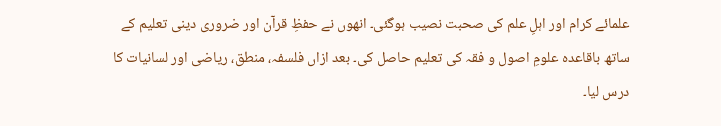علمائے کرام اور اہلِ علم کی صحبت نصیب ہوگئی۔ انھوں نے حفظِ قرآن اور ضروری دینی تعلیم کے ساتھ باقاعدہ علومِ اصول و فقہ کی تعلیم حاصل کی۔ بعد ازاں فلسفہ، منطق، ریاضی اور لسانیات کا درس لیا۔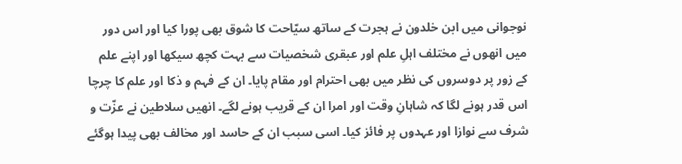نوجوانی میں ابن خلدون نے ہجرت کے ساتھ سیّاحت کا شوق بھی پورا کیا اور اس دور میں انھوں نے مختلف اہلِ علم اور عبقری شخصیات سے بہت کچھ سیکھا اور اپنے علم کے زور پر دوسروں کی نظر میں بھی احترام اور مقام پایا۔ ان کے فہم و ذکا اور علم کا چرچا اس قدر ہونے لگا کہ شاہانِ وقت اور امرا ان کے قریب ہونے لگے۔ انھیں سلاطین نے عزّت و شرف سے نوازا اور عہدوں پر فائز کیا۔ اسی سبب ان کے حاسد اور مخالف بھی پیدا ہوگئے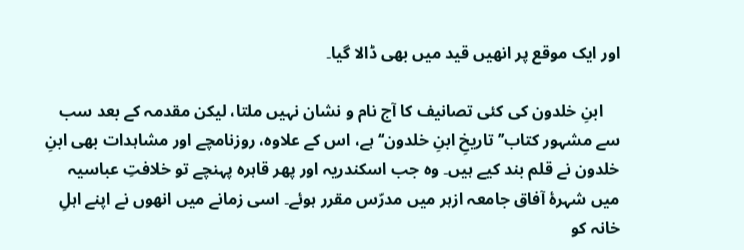اور ایک موقع پر انھیں قید میں‌ بھی ڈالا گیا۔

    ابنِ خلدون کی کئی تصانیف کا آج نام و نشان نہیں ملتا، لیکن مقدمہ کے بعد سب سے مشہور کتاب’’ تاریخِ ابنِ خلدون‘‘ ہے، اس کے علاوہ، روزنامچے اور مشاہدات بھی ابنِ خلدون نے قلم بند کیے ہیں۔ وہ جب اسکندریہ اور پھر قاہرہ پہنچے تو خلافتِ عباسیہ میں‌ شہرۂ آفاق جامعہ ازہر میں مدرّس مقرر ہوئے۔ اسی زمانے میں‌ انھوں نے اپنے اہلِ خانہ کو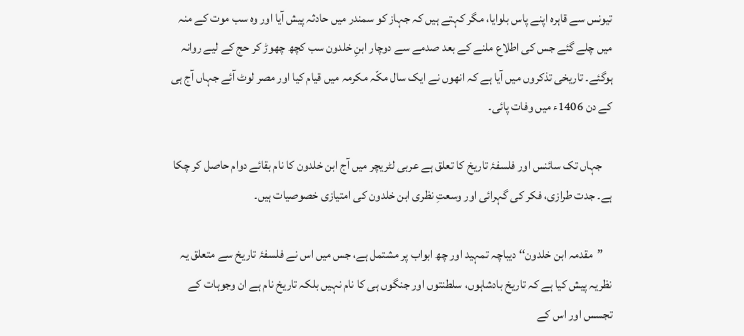تیونس سے قاہرہ اپنے پاس بلوایا، مگر کہتے ہیں کہ جہاز کو سمندر میں‌ حادثہ پیش آیا اور وہ سب موت کے منہ میں‌ چلے گئے جس کی اطلاع ملنے کے بعد صدمے سے دوچار ابنِ خلدون سب کچھ چھوڑ کر حج کے لیے روانہ ہوگئے۔ تاریخی تذکروں میں آیا ہے کہ انھوں نے ایک سال مکّہ مکرمہ میں قیام کیا اور مصر لوٹ آئے جہاں آج ہی کے دن 1406ء میں وفات پائی۔

    جہاں تک سائنس اور فلسفۂ تاریخ کا تعلق ہے عربی لٹریچر میں آج ابن خلدون کا نام بقائے دوام حاصل کر چکا ہے۔ جدت طرازی، فکر کی گہرائی اور وسعتِ نظری ابن خلدون کی امتیازی خصوصیات ہیں۔

    ”مقدمہ ابن خلدون‘‘ دیباچہ تمہید اور چھ ابواب پر مشتمل ہے، جس میں اس نے فلسفۂ تاریخ سے متعلق یہ نظریہ پیش کیا ہے کہ تاریخ بادشاہوں، سلطنتوں اور جنگوں ہی کا نام نہیں بلکہ تاریخ نام ہے ان وجوہات کے تجسس اور اس کے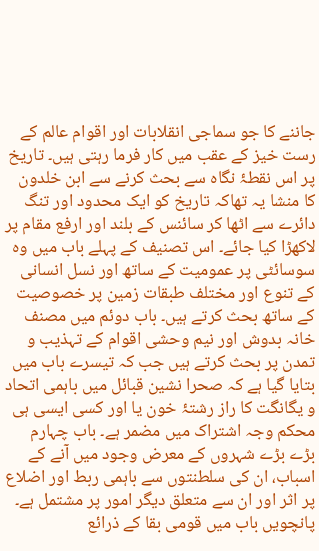جاننے کا جو سماجی انقلابات اور اقوام عالم کے رست خیز کے عقب میں کار فرما رہتی ہیں۔ تاریخ پر اس نقطۂ نگاہ سے بحث کرنے سے ابن خلدون کا منشا یہ تھاکہ تاریخ کو ایک محدود اور تنگ دائرے سے اٹھا کر سائنس کے بلند اور ارفع مقام پر لاکھڑا کیا جائے۔ اس تصنیف کے پہلے باب میں وہ سوسائٹی پر عمومیت کے ساتھ اور نسل انسانی کے تنوع اور مختلف طبقات زمین پر خصوصیت کے ساتھ بحث کرتے ہیں۔ باب دوئم میں مصنف خانہ بدوش اور نیم وحشی اقوام کے تہذیب و تمدن پر بحث کرتے ہیں جب کہ تیسرے باب میں بتایا گیا ہے کہ صحرا نشین قبائل میں باہمی اتحاد و یگانگت کا راز رشتۂ خون یا اور کسی ایسی ہی محکم وجہ اشتراک میں مضمر ہے۔ باب چہارم بڑے بڑے شہروں کے معرض وجود میں آنے کے اسباب، ان کی سلطنتوں سے باہمی ربط اور اضلاع پر اثر اور ان سے متعلق دیگر امور پر مشتمل ہے۔ پانچویں باب میں قومی بقا کے ذرائع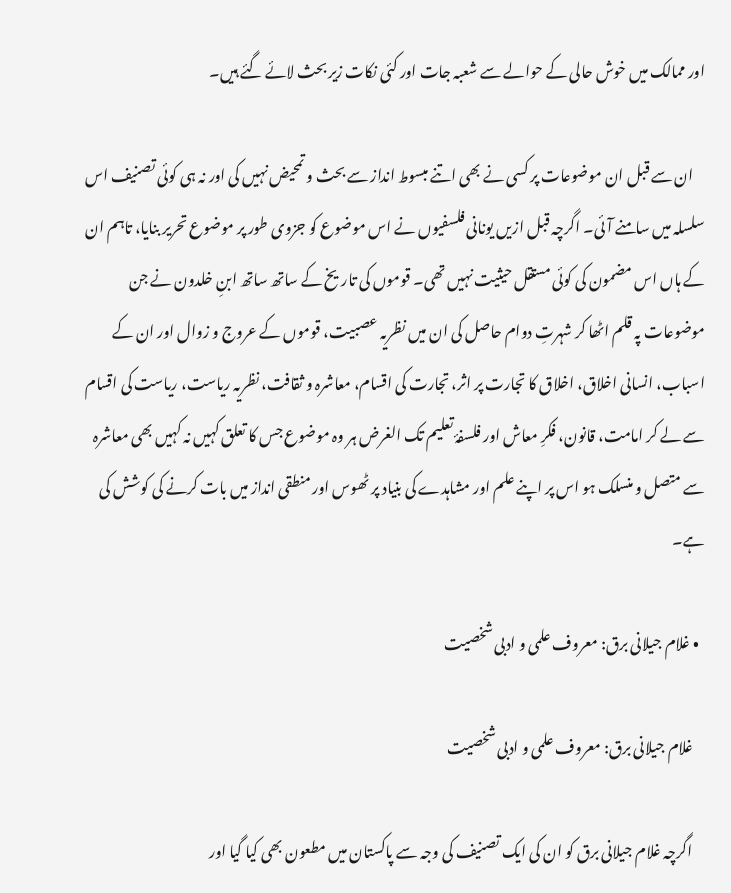اور ممالک میں خوش حالی کے حوالے سے شعبہ جات اور کئی نکات زیر بحث لائے گئے ہیں۔

    ان سے قبل ان موضوعات پر کسی نے بھی اتنے مبسوط انداز سے بحث و تمحیض نہیں کی اور نہ ہی کوئی تصنیف اس سلسلہ میں سامنے آئی۔ اگرچہ قبل ازیں یونانی فلسفیوں نے اس موضوع کو جزوی طور پر موضوع تحریر بنایا، تاہم ان کے ہاں اس مضمون کی کوئی مستقل حیثیت نہیں تھی۔ قوموں کی تاریخ کے ساتھ ساتھ ابنِ خلدون نے جن موضوعات پہ قلم اٹھا کر شہرتِ دوام حاصل کی ان میں نظریہ عصبیت، قوموں کے عروج و زوال اور ان کے اسباب، انسانی اخلاق، اخلاق کا تجارت پر اثر، تجارت کی اقسام، معاشرہ و ثقافت، نظریہ ریاست، ریاست کی اقسام سے لے کر امامت، قانون، فکرِ معاش اور فلسفۂ تعلیم تک الغرض ہر وہ موضوع جس کا تعلق کہیں نہ کہیں بھی معاشرہ سے متصل و منسلک ہو اس پر اپنے علم اور مشاہدے کی بنیاد پر ٹھوس اور منطقی انداز میں‌ بات کرنے کی کوشش کی ہے۔

  • غلام جیلانی برق: معروف علمی و ادبی شخصیت

    غلام جیلانی برق: معروف علمی و ادبی شخصیت

    اگرچہ غلام جیلانی برق کو ان کی ایک تصنیف کی وجہ سے پاکستان میں مطعون بھی کیا گیا اور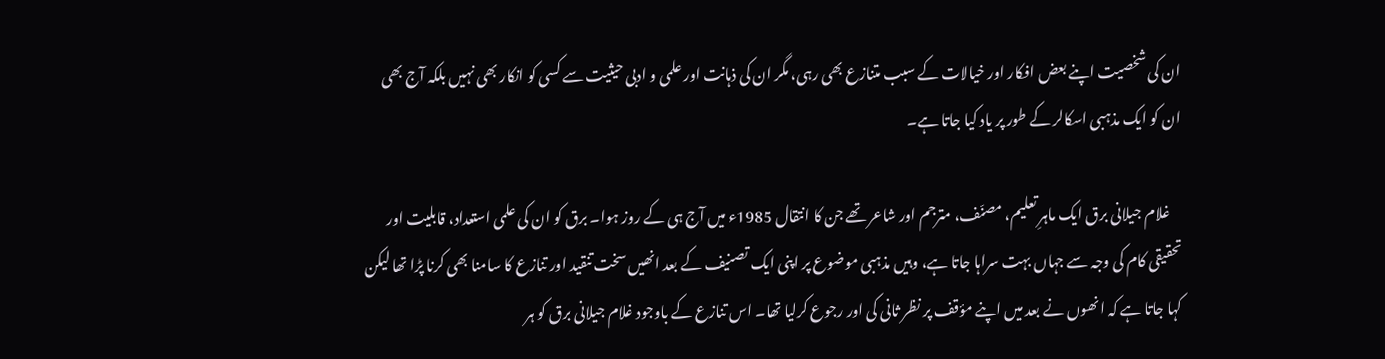ان کی شخصیت اپنے بعض افکار اور خیالات کے سبب متنازع بھی رہی، مگر ان کی ذہانت اور علمی و ادبی حیثیت سے کسی کو انکار بھی نہیں بلکہ آج بھی ان کو ایک مذہبی اسکالر کے طور پر یاد کیا جاتا ہے۔

    غلام جیلانی برق ایک ماہرِ تعلیم، مصنّف، مترجم اور شاعر تھے جن کا انتقال 1985ء میں آج ہی کے روز ہوا۔ برق کو ان کی علمی استعداد، قابلیت اور تحقیقی کام کی وجہ سے جہاں بہت سراہا جاتا ہے، وہیں مذہبی موضوع پر اپنی ایک تصنیف کے بعد انھیں سخت تنقید اور تنازع کا سامنا بھی کرنا پڑا تھا لیکن کہا جاتا ہے کہ انھوں نے بعد میں اپنے مؤقف پر نظر ثانی کی اور رجوع کرلیا تھا۔ اس تنازع کے باوجود غلام جیلانی برق کو ہر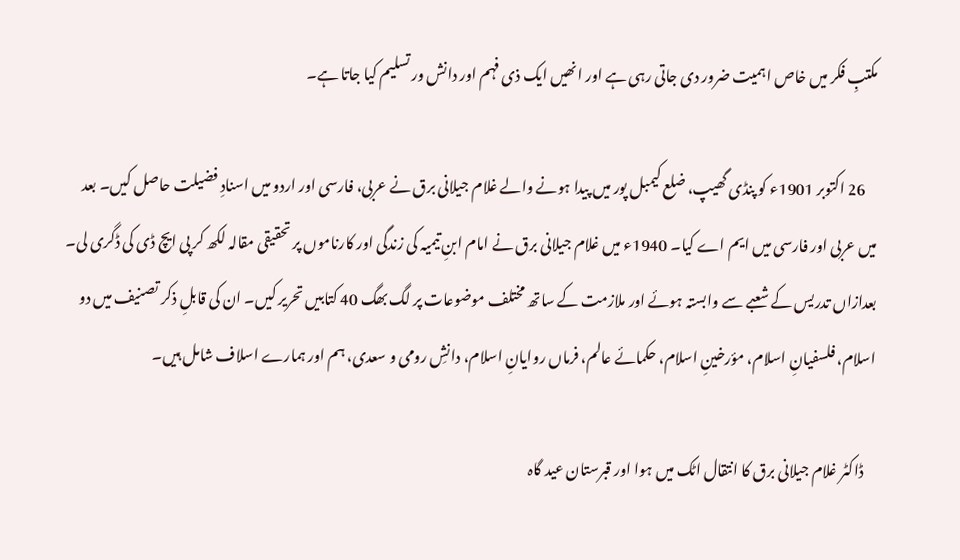مکتبِ‌ فکر میں خاص اہمیت ضرور دی جاتی رہی ہے اور انھیں‌ ایک ذی فہم اور دانش ور تسلیم کیا جاتا ہے۔

    26 اکتوبر 1901ء کو پنڈی گھیپ، ضلع کیمبل پور میں پیدا ہونے والے غلام جیلانی برق نے عربی، فارسی اور اردو میں اسنادِ فضیلت حاصل کیں۔ بعد میں عربی اور فارسی میں ایم اے کیا۔ 1940ء میں غلام جیلانی برق نے امام ابنِ تیمیہ کی زندگی اور کارناموں پر تحقیقی مقالہ لکھ کر پی ایچ ڈی کی ڈگری لی۔ بعدازاں تدریس کے شعبے سے وابستہ ہوئے اور ملازمت کے ساتھ مختلف موضوعات پر لگ بھگ 40 کتابیں تحریر کیں۔ ان کی قابلِ ذکر تصنیف میں دو اسلام، فلسفیانِ اسلام، مؤرخینِ اسلام، حکمائے عالم، فرماں روایانِ اسلام، دانشِ رومی و سعدی، ہم اور ہمارے اسلاف شامل ہیں۔

    ڈاکٹر غلام جیلانی برق کا انتقال اٹک میں ہوا اور قبرستان عید گاہ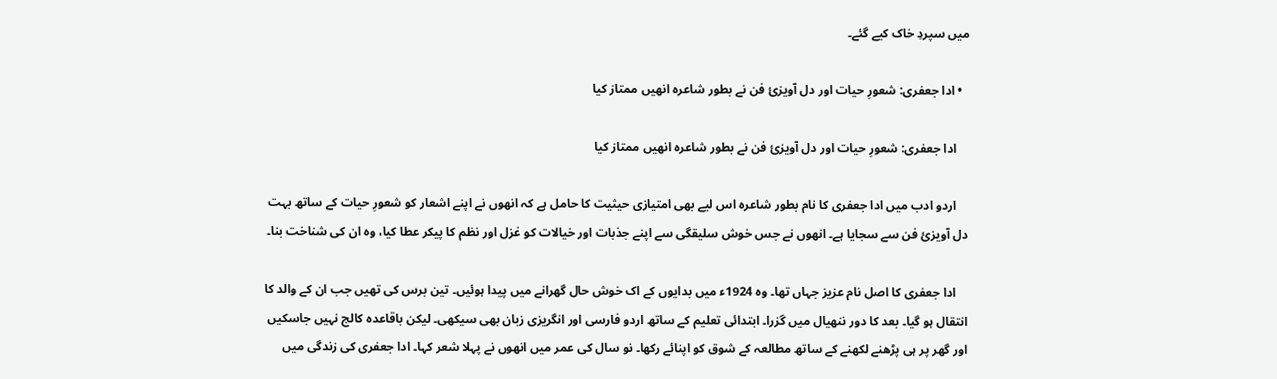میں سپردِ‌ خاک کیے گئے۔

  • ادا جعفری: شعورِ‌ حیات اور دل آویزیٔ فن نے بطور شاعرہ انھیں‌ ممتاز کیا

    ادا جعفری: شعورِ‌ حیات اور دل آویزیٔ فن نے بطور شاعرہ انھیں‌ ممتاز کیا

    اردو ادب میں ادا جعفری کا نام بطور شاعرہ اس لیے بھی امتیازی حیثیت کا حامل ہے کہ انھوں نے اپنے اشعار کو شعورِ حیات کے ساتھ بہت دل آویزیٔ فن سے سجایا ہے۔ انھوں نے جس خوش سلیقگی سے اپنے جذبات اور خیالات کو غزل اور نظم کا پیکر عطا کیا، وہ ان کی شناخت بنا۔

    ادا جعفری کا اصل نام عزیز جہاں تھا۔ وہ 1924ء میں بدایوں کے اک خوش حال گھرانے میں پیدا ہوئیں۔ تین برس کی تھیں جب ان کے والد کا انتقال ہو گیا۔ بعد کا دور ننھیال میں گزرا۔ ابتدائی تعلیم کے ساتھ اردو فارسی اور انگریزی زبان بھی سیکھی۔ لیکن باقاعدہ کالج نہیں جاسکیں اور گھر پر ہی پڑھنے لکھنے کے ساتھ مطالعہ کے شوق کو اپنائے رکھا۔ نو سال کی عمر میں انھوں نے پہلا شعر کہا۔ ادا جعفری کی زندگی میں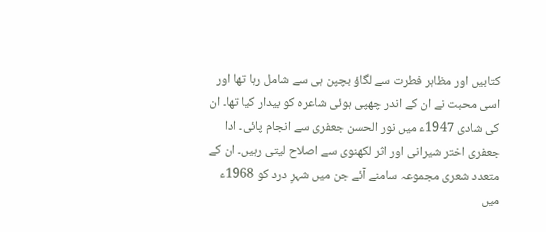کتابیں اور مظاہر فطرت سے لگاؤ بچپن ہی سے شامل رہا تھا اور اسی محبت نے ان کے اندر چھپی ہوئی شاعرہ کو بیدار کیا تھا۔ ان کی شادی 1947ء میں نور الحسن جعفری سے انجام پائی۔ ادا جعفری اختر شیرانی اور اثر لکھنوی سے اصلاح لیتی رہیں۔ ان کے متعدد شعری مجموعہ سامنے آئے جن میں شہرِ درد کو 1968ء میں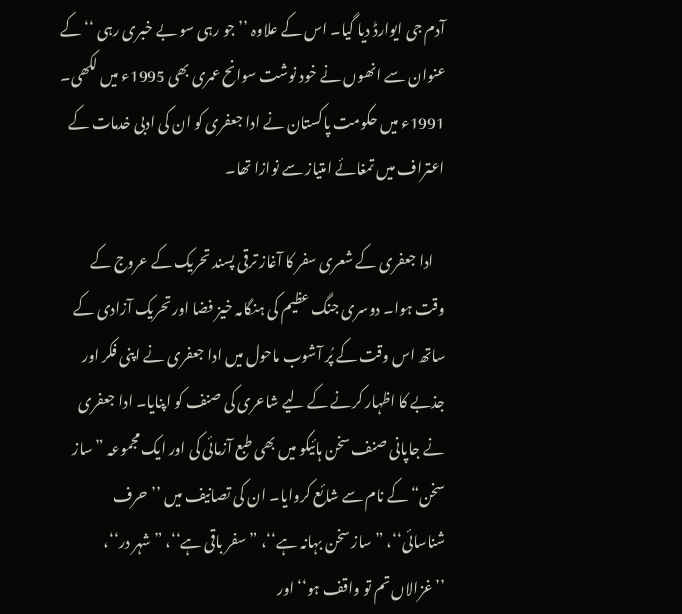آدم جی ایوارڈ دیا گیا۔ اس کے علاوہ ’’جو رہی سو بے خبری رہی ‘‘ کے عنوان سے انھوں نے خود نوشت سوانح عمری بھی 1995ء میں لکھی۔ 1991ء میں حکومت پاکستان نے ادا جعفری کو ان کی ادبی خدمات کے اعتراف میں تمغائے امتیاز سے نوازا تھا۔

    ادا جعفری کے شعری سفر کا آغاز ترقی پسند تحریک کے عروج کے وقت ہوا۔ دوسری جنگ عظیم کی ہنگامہ خیز فضا اور تحریک آزادی کے ساتھ اس وقت کے پُر آشوب ماحول میں ادا جعفری نے اپنی فکر اور جذبے کا اظہار کرنے کے لیے شاعری کی صنف کو اپنایا۔ ادا جعفری نے جاپانی صنف سخن ہائیکو میں بھی طبع آزمائی کی اور ایک مجموعہ ”ساز سخن“ کے نام سے شائع کروایا۔ ان کی تصانیف میں ’’حرف شناسائی‘‘، ”ساز سخن بہانہ ہے‘‘، ”سفر باقی ہے‘‘، ”شہر در‘‘، ’’غزالاں تم تو واقف ہو‘‘ اور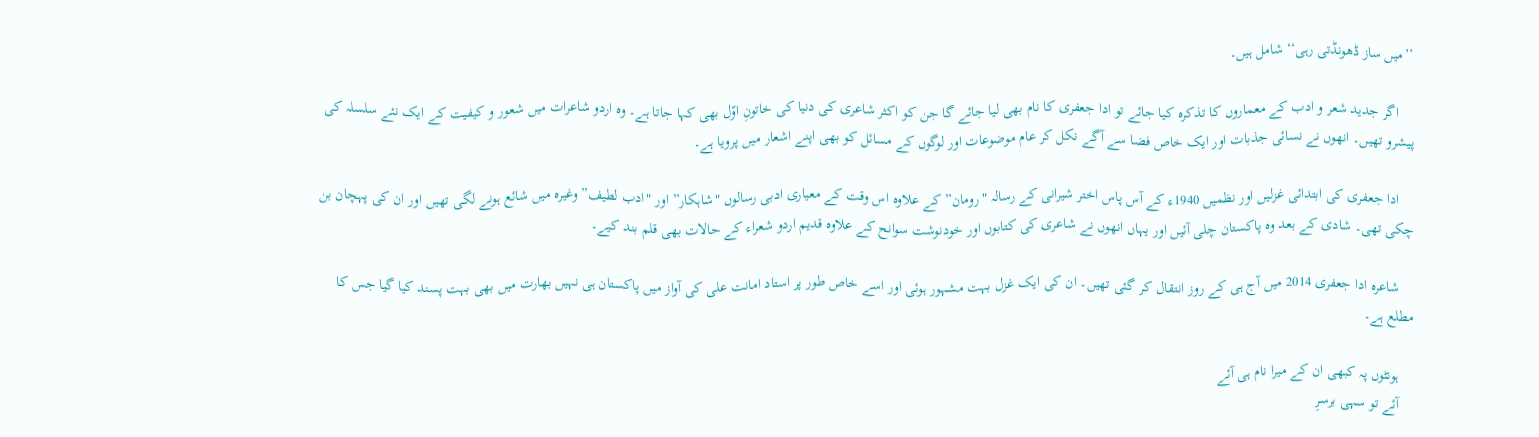’’میں ساز ڈھونڈتی رہی‘‘ شامل ہیں۔

    اگر جدید شعر و ادب کے معماروں کا تذکرہ کیا جائے تو ادا جعفری کا نام بھی لیا جائے گا جن کو اکثر شاعری کی دنیا کی خاتونِ اوّل بھی کہا جاتا ہے۔ وہ اردو شاعرات میں شعور و کیفیت کے ایک نئے سلسلہ کی پیشرو تھیں۔ انھوں نے نسائی جذبات اور ایک خاص فضا سے آگے نکل کر عام موضوعات اور لوگوں کے مسائل کو بھی اپنے اشعار میں پرویا ہے۔

    ادا جعفری کی ابتدائی غزلیں اور نظمیں 1940ء کے آس پاس اختر شیرانی کے رسالہ "رومان” کے علاوہ اس وقت کے معیاری ادبی رسالوں "شاہکار” اور "ادب لطیف” وغیرہ میں شائع ہونے لگی تھیں اور ان کی پہچان بن چکی تھی۔ شادی کے بعد وہ پاکستان چلی آئیں اور یہاں انھوں نے شاعری کی کتابوں اور خودنوشت سوانح کے علاوہ قدیم اردو شعراء کے حالات بھی قلم بند کیے۔

    شاعرہ ادا جعفری 2014 میں آج ہی کے روز انتقال کر گئی تھیں۔ ان کی ایک غزل بہت مشہور ہوئی اور اسے خاص طور پر استاد امانت علی کی آواز میں پاکستان ہی نہیں بھارت میں بھی بہت پسند کیا گیا جس کا مطلع ہے۔

    ہونٹوں‌ پہ کبھی ان کے میرا نام ہی آئے
    آئے تو سہی برسرِ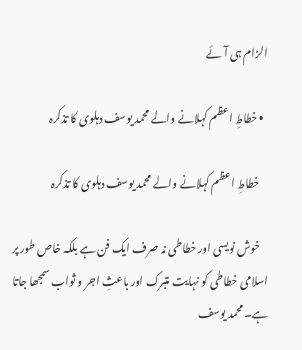الزام ہی آئے

  • خطاطِ اعظم کہلانے والے محمد یوسف دہلوی کا تذکرہ

    خطاطِ اعظم کہلانے والے محمد یوسف دہلوی کا تذکرہ

    خوش نویسی اور خطاطی نہ صرف ایک فن ہے بلکہ خاص طور پر اسلامی خطاطی کو نہایت متبرک اور باعثِ اجر و ثواب سمجھا جاتا ہے۔ محمد یوسف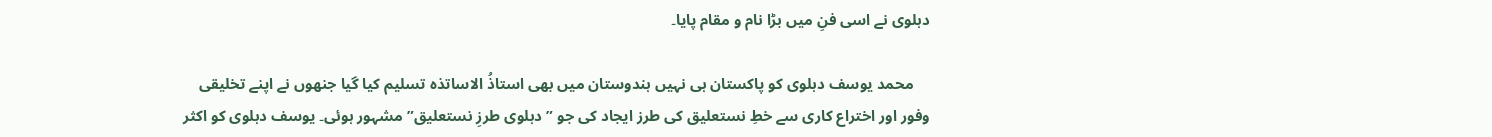دہلوی نے اسی فنِ میں بڑا نام و مقام پایا۔

    محمد یوسف دہلوی کو پاکستان ہی نہیں‌ ہندوستان میں بھی استاذُ الاساتذہ تسلیم کیا گیا جنھوں نے اپنے تخلیقی وفور اور اختراع کاری سے خطِ نستعلیق کی طرز ایجاد کی جو ” دہلوی طرزِ نستعلیق” مشہور ہوئی۔ یوسف دہلوی کو اکثر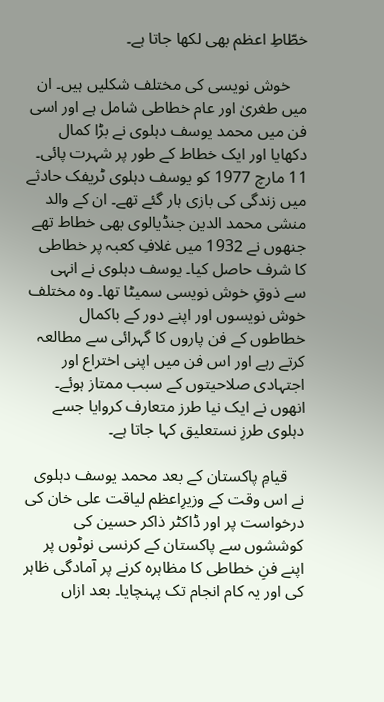خطّاطِ‌ اعظم بھی لکھا جاتا ہے۔

    خوش نویسی کی مختلف شکلیں ہیں۔ ان میں طغریٰ اور عام خطاطی شامل ہے اور اسی فن میں محمد یوسف دہلوی نے بڑا کمال دکھایا اور ایک خطاط کے طور پر شہرت پائی۔ 11 مارچ 1977 کو یوسف دہلوی ٹریفک حادثے میں زندگی کی بازی ہار گئے تھے۔ ان کے والد منشی محمد الدین جنڈیالوی بھی خطاط تھے جنھوں نے 1932 میں غلافِ کعبہ پر خطاطی کا شرف حاصل کیا۔ یوسف دہلوی نے انہی سے ذوقِ خوش نویسی سمیٹا تھا۔ وہ مختلف خوش نویسوں اور اپنے دور کے باکمال خطاطوں کے فن پاروں کا گہرائی سے مطالعہ کرتے رہے اور اس فن میں اپنی اختراع اور اجتہادی صلاحیتوں کے سبب ممتاز ہوئے۔ انھوں نے ایک نیا طرز متعارف کروایا جسے دہلوی طرزِ نستعلیق کہا جاتا ہے۔

    قیامِ پاکستان کے بعد محمد یوسف دہلوی نے اس وقت کے وزیرِاعظم لیاقت علی خان کی درخواست پر اور ڈاکٹر ذاکر حسین کی کوششوں سے پاکستان کے کرنسی نوٹوں پر اپنے فنِ خطاطی کا مظاہرہ کرنے پر آمادگی ظاہر کی اور یہ کام انجام تک پہنچایا۔ بعد ازاں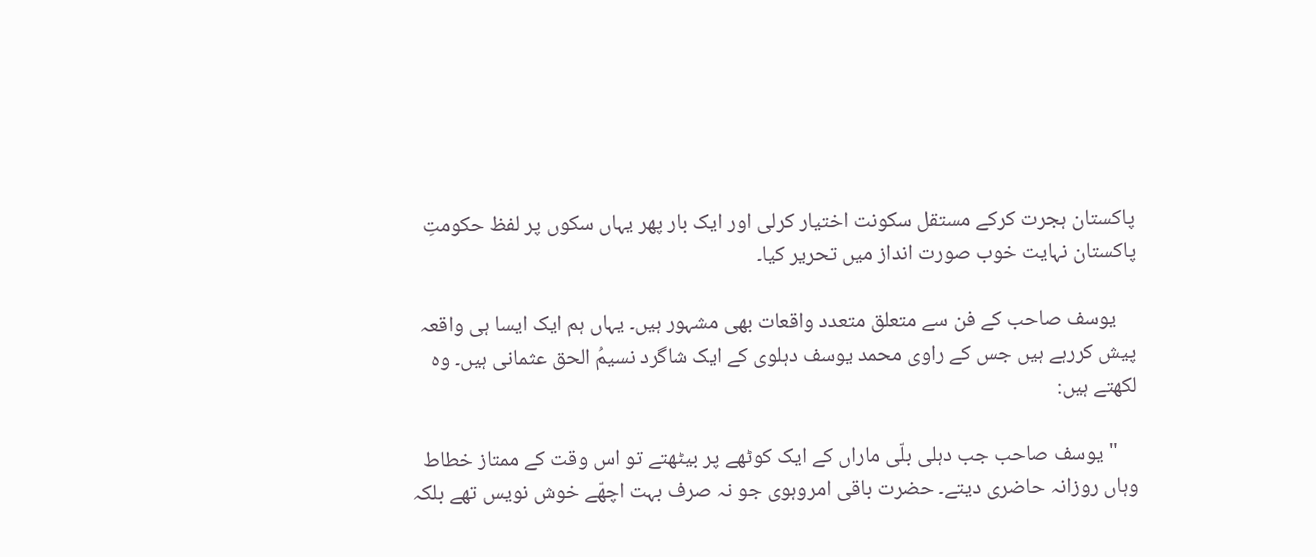پاکستان ہجرت کرکے مستقل سکونت اختیار کرلی اور ایک بار پھر یہاں سکوں پر لفظ حکومتِ پاکستان نہایت خوب صورت انداز میں تحریر کیا۔

    یوسف صاحب کے فن سے متعلق متعدد واقعات بھی مشہور ہیں۔ یہاں ہم ایک ایسا ہی واقعہ پیش کررہے ہیں جس کے راوی محمد یوسف دہلوی کے ایک شاگرد نسیمُ الحق عثمانی ہیں۔ وہ لکھتے ہیں:

    "یوسف صاحب جب دہلی بلّی ماراں کے ایک کوٹھے پر بیٹھتے تو اس وقت کے ممتاز خطاط وہاں روزانہ حاضری دیتے۔ حضرت باقی امروہوی جو نہ صرف بہت اچھّے خوش نویس تھے بلکہ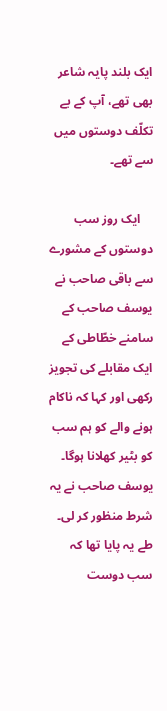ایک بلند پایہ شاعر بھی تھے، آپ کے بے تکلّف دوستوں میں سے تھے۔

    ایک روز سب دوستوں کے مشورے سے باقی صاحب نے یوسف صاحب کے سامنے خطّاطی کے ایک مقابلے کی تجویز رکھی اور کہا کہ ناکام ہونے والے کو ہم سب کو بٹیر کھلانا ہوگا۔ یوسف صاحب نے یہ شرط منظور کر لی۔ طے یہ پایا تھا کہ سب دوست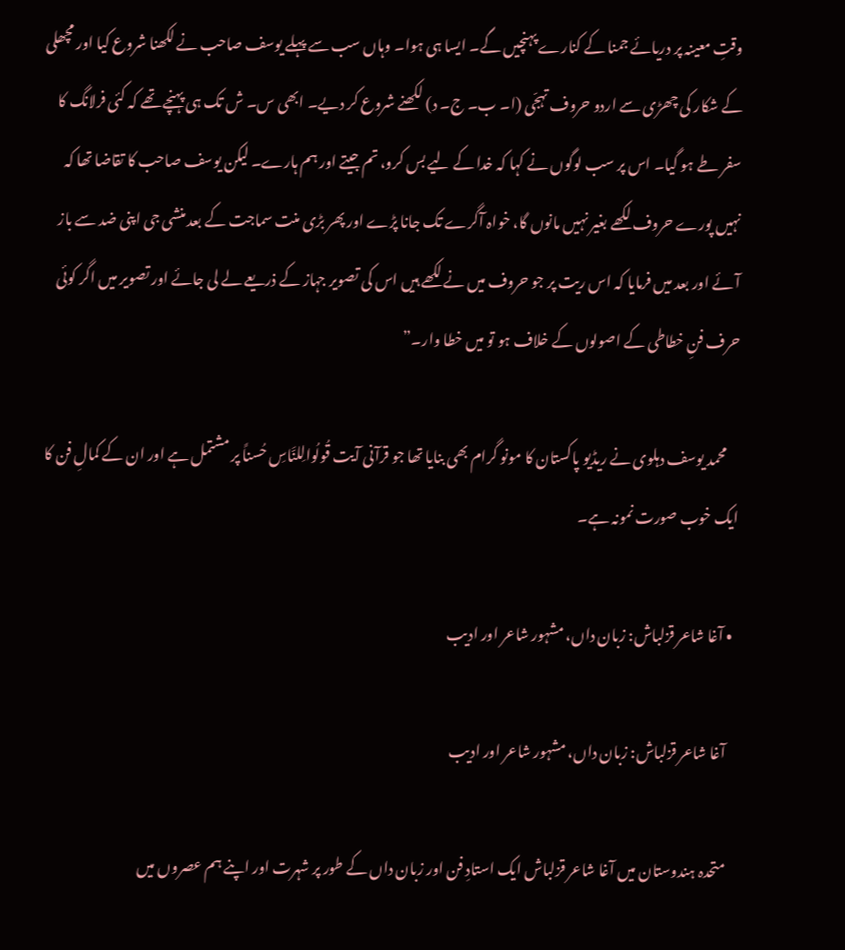وقتِ معینہ پر دریائے جمنا کے کنارے پہنچیں‌ گے۔ ایسا ہی ہوا۔ وہاں‌ سب سے پہلے یوسف صاحب نے لکھنا شروع کیا اور مچھلی کے شکار کی چھڑی سے اردو حروف تہجّی (ا۔ ب۔ ج۔ د) لکھنے شروع کر دیے۔ ابھی س۔ ش تک ہی پہنچے تھے کہ کئی فرلانگ کا سفر طے ہو گیا۔ اس پر سب لوگوں نے کہا کہ خدا کے لیے بس کرو، تم جیتے اور ہم ہارے۔ لیکن یوسف صاحب کا تقاضا تھا کہ نہیں پورے حروف لکھے بغیر نہیں مانوں گا، خواہ آگرے تک جانا پڑے اور پھر بڑی منت سماجت کے بعد منشی جی اپنی ضد سے باز آئے اور بعد میں فرمایا کہ اس ریت پر جو حروف میں نے لکھے ہیں اس کی تصویر جہاز کے ذریعے لے لی جائے اور تصویر میں اگر کوئی حرف فنِ خطاطی کے اصولوں کے خلاف ہو تو میں خطا وار۔”

    محمد یوسف دہلوی نے ریڈیو پاکستان کا مونو گرام بھی بنایا تھا جو قرآنی آیت قُولُوالِلنَّاسِ حُسناً پر مشتمل ہے اور ان کے کمالِ فن کا ایک خوب صورت نمونہ ہے۔

  • آغا شاعر قزلباش: زبان داں، مشہور شاعر اور ادیب

    آغا شاعر قزلباش: زبان داں، مشہور شاعر اور ادیب

    متحدہ ہندوستان میں آغا شاعر قزلباش ایک استادِ فن اور زبان داں کے طور پر شہرت اور اپنے ہم عصروں میں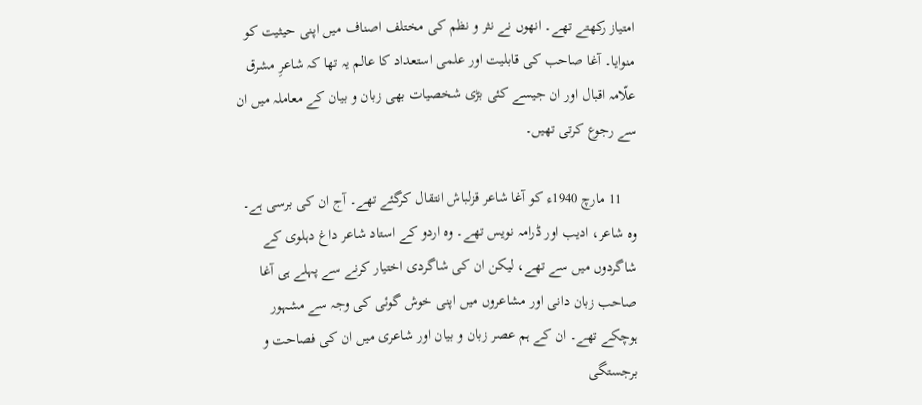امتیاز رکھتے تھے۔ انھوں نے نثر و نظم کی مختلف اصناف میں‌ اپنی حیثیت کو منوایا۔ آغا صاحب کی قابلیت اور علمی استعداد کا عالم یہ تھا کہ شاعرِ‌ مشرق علّامہ اقبال اور ان جیسے کئی بڑی شخصیات بھی زبان و بیان کے معاملہ میں ان سے رجوع کرتی تھیں۔

    11 مارچ 1940ء کو آغا شاعر قزلباش انتقال کرگئے تھے۔ آج ان کی برسی ہے۔ وہ شاعر، ادیب اور ڈرامہ نویس تھے۔ وہ اردو کے استاد شاعر داغ دہلوی کے شاگردوں‌ میں سے تھے، لیکن ان کی شاگردی اختیار کرنے سے پہلے ہی آغا صاحب زبان دانی اور مشاعروں میں‌ اپنی خوش گوئی کی وجہ سے مشہور ہوچکے تھے۔ ان کے ہم عصر زبان و بیان اور شاعری میں ان کی فصاحت و برجستگی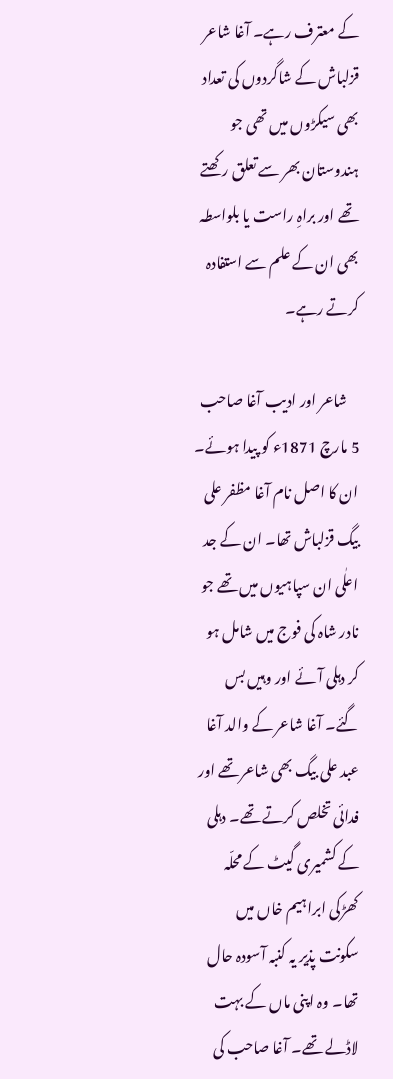کے معترف رہے۔ آغا شاعر قزلباش کے شاگردوں کی تعداد بھی سیکڑوں‌ میں‌ تھی جو ہندوستان بھر سے تعلق رکھتے تھے اور براہِ راست یا بلواسطہ بھی ان کے علم سے استفادہ کرتے رہے۔

    شاعر اور ادیب آغا صاحب 5 مارچ 1871ء کو پیدا ہوئے۔ ان کا اصل نام آغا مظفر علی بیگ قزلباش تھا۔ ان کے جد اعلٰی ان سپاہیوں میں تھے جو نادر شاہ کی فوج میں شامل ہو کر دہلی آئے اور وہیں بس گئے۔ آغا شاعر کے والد آغا عبد علی بیگ بھی شاعر تھے اور فدائی تخلص کرتے تھے۔ دہلی کے کشمیری گیٹ کے محلّہ کھڑکی ابراہیم خاں میں سکونت پذیر یہ کنبہ آسودہ حال تھا۔ وہ اپنی ماں کے بہت لاڈلے تھے۔ آغا صاحب کی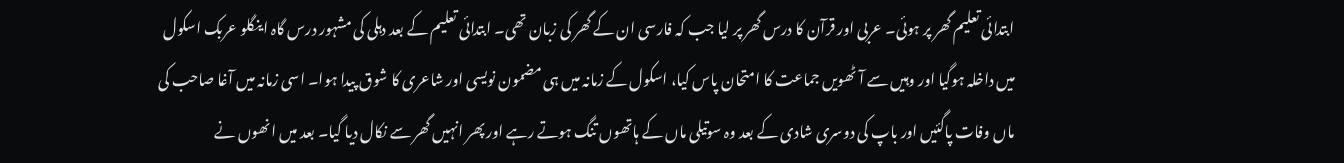ابتدائی تعلیم گھر پر ہوئی۔ عربی اور قرآن کا درس گھر پر لیا جب کہ فارسی ان کے گھر کی زبان تھی۔ ابتدائی تعلیم کے بعد دہلی کی مشہور درس گاہ اینگلو عربک اسکول میں داخلہ ہوگیا اور وہیں سے آٹھویں جماعت کا امتحان پاس کیا، اسکول کے زمانہ میں ہی مضمون نویسی اور شاعری کا شوق پیدا ہوا۔ اسی زمانہ میں آغا صاحب کی ماں وفات پاگئیں اور باپ کی دوسری شادی کے بعد وہ سوتیلی ماں کے ہاتھوں تنگ ہوتے رہے اور پھر انہیں گھر سے نکال دیا گیا۔ بعد میں انھوں نے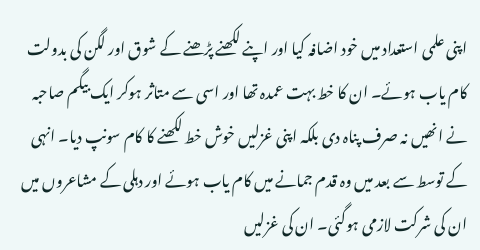اپنی علمی استعداد میں خود اضافہ کیا اور اپنے لکھنے پڑھنے کے شوق اور لگن کی بدولت کام یاب ہوئے۔ ان کا خط بہت عمدہ تھا اور اسی سے متاثر ہوکر ایک بیگم صاحبہ نے انھیں نہ صرف پناہ دی بلکہ اپنی غزلیں خوش خط لکھنے کا کام سونپ دیا۔ انہی کے توسط سے بعد میں وہ قدم جمانے میں کام یاب ہوئے اور دہلی کے مشاعروں میں ان کی شرکت لازمی ہوگئی۔ ان کی غزلیں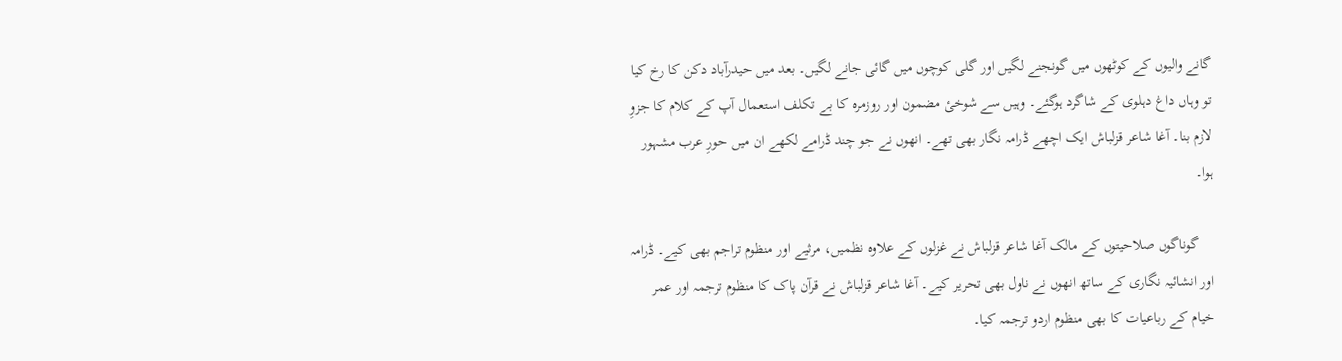گانے والیوں کے کوٹھوں میں گونجنے لگیں اور گلی کوچوں میں گائی جانے لگیں۔ بعد میں حیدرآباد دکن کا رخ کیا تو وہاں داغ دہلوی کے شاگرد ہوگئے۔ وہیں سے شوخیٔ مضمون اور روزمرہ کا بے تکلف استعمال آپ کے کلام کا جزوِ لازم بنا۔ آغا شاعر قزلباش ایک اچھے ڈرامہ نگار بھی تھے۔ انھوں نے جو چند ڈرامے لکھے ان میں حورِ عرب مشہور ہوا۔

    گوناگوں صلاحیتوں کے مالک آغا شاعر قزلباش نے غزلوں کے علاوہ نظمیں، مرثیے اور منظوم تراجم بھی کیے۔ ڈرامہ اور انشائیہ نگاری کے ساتھ انھوں نے ناول بھی تحریر کیے۔ آغا شاعر قزلباش نے قرآن پاک کا منظوم ترجمہ اور عمر خیام کے رباعیات کا بھی منظوم اردو ترجمہ کیا۔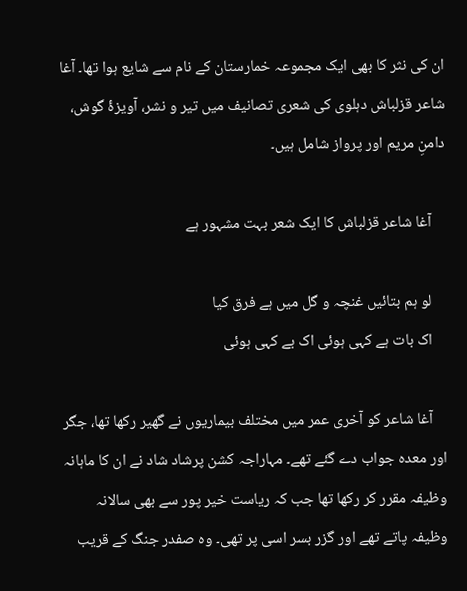ان کی نثر کا بھی ایک مجموعہ خمارستان کے نام سے شایع ہوا تھا۔ آغا شاعر قزلباش دہلوی کی شعری تصانیف میں تیر و نشر، آویزۂ گوش، دامنِ مریم اور پرواز شامل ہیں۔

    آغا شاعر قزلباش کا ایک شعر بہت مشہور ہے

    لو ہم بتائیں غنچہ و گل میں ہے فرق کیا
    اک بات ہے کہی ہوئی اک بے کہی ہوئی

    آغا شاعر کو آخری عمر میں مختلف بیماریوں نے گھیر رکھا تھا، جگر اور معدہ جواب دے گئے تھے۔ مہاراجہ کشن پرشاد شاد نے ان کا ماہانہ وظیفہ مقرر کر رکھا تھا جب کہ ریاست خیر پور سے بھی سالانہ وظیفہ پاتے تھے اور گزر بسر اسی پر تھی۔ وہ صفدر جنگ کے قریب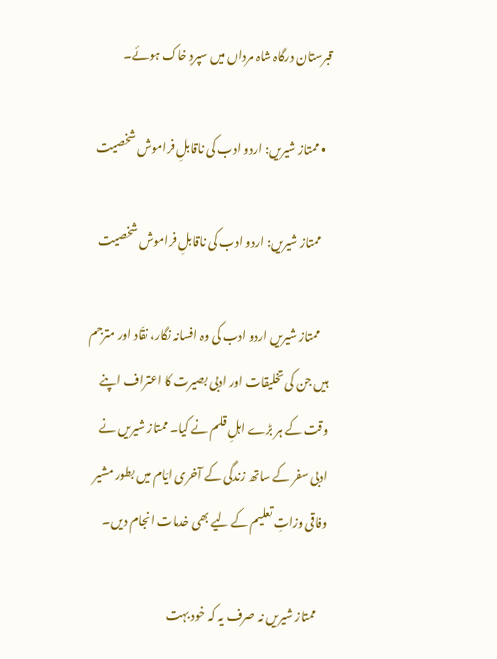قبرستان درگاہ شاہ مرداں میں سپردِ‌ خاک ہوئے۔

  • ممتاز شیریں: اردو ادب کی ناقابلِ فراموش شخصیت

    ممتاز شیریں: اردو ادب کی ناقابلِ فراموش شخصیت

    ممتاز شیریں اردو ادب کی وہ افسانہ نگار، نقّاد اور مترجم ہیں جن کی تخلیقات اور ادبی بصیرت کا اعتراف اپنے وقت کے ہر بڑے اہلِ قلم نے کیا۔ ممتاز شیریں نے ادبی سفر کے ساتھ زندگی کے آخری ایّام میں بطور مشیر وفاقی وزاتِ تعلیم کے لیے بھی خدمات انجام دیں۔

    ممتاز شیریں نہ صرف یہ کہ خود بہت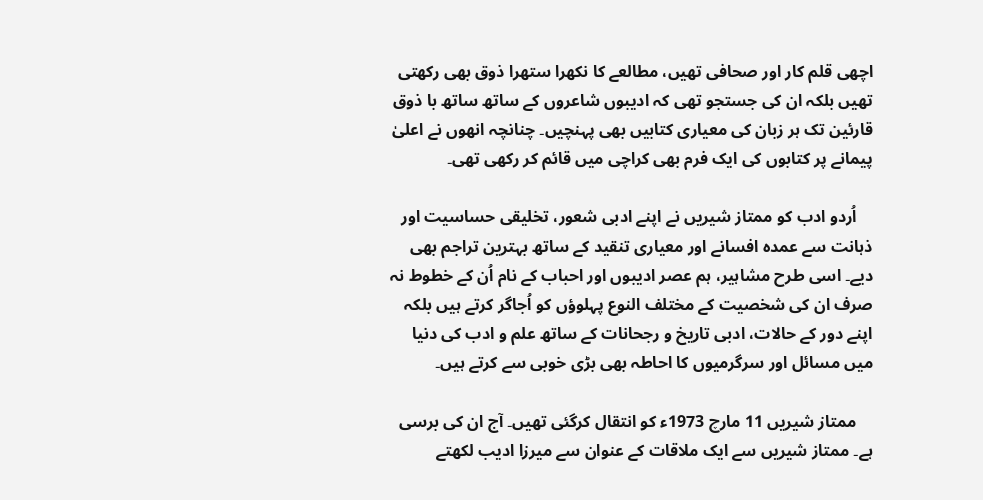اچھی قلم کار اور صحافی تھیں، مطالعے کا نکھرا ستھرا ذوق بھی رکھتی تھیں بلکہ ان کی جستجو تھی کہ ادیبوں شاعروں کے ساتھ ساتھ با ذوق قارئین تک ہر زبان کی معیاری کتابیں بھی پہنچیں۔ چنانچہ انھوں نے اعلیٰ پیمانے پر کتابوں کی ایک فرم بھی کراچی میں قائم کر رکھی تھی۔

    اُردو ادب کو ممتاز شیریں نے اپنے ادبی شعور، تخلیقی حساسیت اور ذہانت سے عمدہ افسانے اور معیاری تنقید کے ساتھ بہترین تراجم بھی دیے۔ اسی طرح مشاہیر، ہم عصر ادیبوں اور احباب کے نام اُن کے خطوط نہ صرف ان کی شخصیت کے مختلف النوع پہلوؤں کو اُجاگر کرتے ہیں بلکہ اپنے دور کے حالات، ادبی تاریخ و رجحانات کے ساتھ علم و ادب کی دنیا میں مسائل اور سرگرمیوں کا احاطہ بھی بڑی خوبی سے کرتے ہیں۔

    ممتاز شیریں 11 مارچ 1973ء کو انتقال کرگئی تھیں۔ آج ان کی برسی ہے۔ ممتاز شیریں سے ایک ملاقات کے عنوان سے میرزا ادیب لکھتے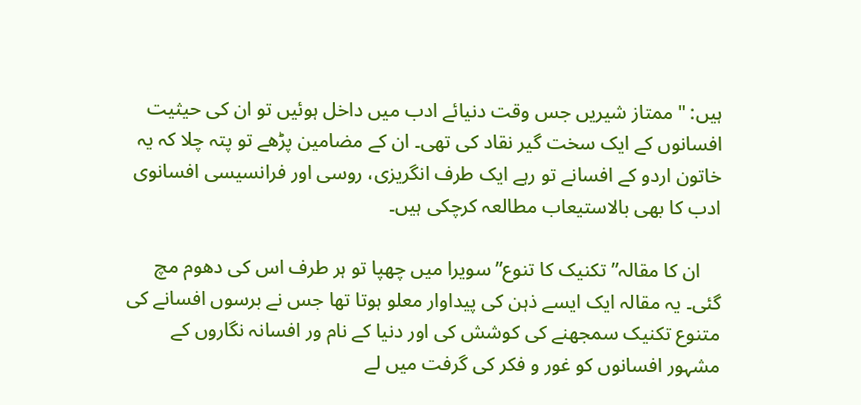ہیں: "ممتاز شیریں جس وقت دنیائے ادب میں داخل ہوئیں تو ان کی حیثیت افسانوں کے ایک سخت گیر نقاد کی تھی۔ ان کے مضامین پڑھے تو پتہ چلا کہ یہ خاتون اردو کے افسانے تو رہے ایک طرف انگریزی، روسی اور فرانسیسی افسانوی ادب کا بھی بالاستیعاب مطالعہ کرچکی ہیں۔

    ان کا مقالہ” تکنیک کا تنوع” سویرا میں چھپا تو ہر طرف اس کی دھوم مچ گئی۔ یہ مقالہ ایک ایسے ذہن کی پیداوار معلو ہوتا تھا جس نے برسوں افسانے کی متنوع تکنیک سمجھنے کی کوشش کی اور دنیا کے نام ور افسانہ نگاروں کے مشہور افسانوں کو غور و فکر کی گرفت میں لے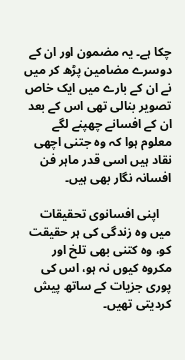چکا ہے۔ یہ مضمون اور ان کے دوسرے مضامین پڑھ کر میں نے ان کے بارے میں ایک خاص تصویر بنالی تھی اس کے بعد ان کے افسانے چھپنے لگے معلوم ہوا کہ وہ جتنی اچھی نقاد ہیں اسی قدر ماہر فن افسانہ نگار بھی ہیں۔

    اپنی افسانوی تحقیقات میں وہ زندگی کی ہر حقیقت کو، وہ کتنی بھی تلخ اور مکروہ کیوں نہ ہو، اس کی پوری جزیات کے ساتھ پیش کردیتی تھیں۔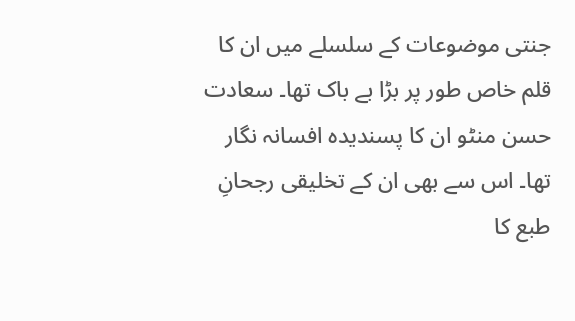جنتی موضوعات کے سلسلے میں ان کا قلم خاص طور پر بڑا بے باک تھا۔ سعادت حسن منٹو ان کا پسندیدہ افسانہ نگار تھا۔ اس سے بھی ان کے تخلیقی رجحانِ طبع کا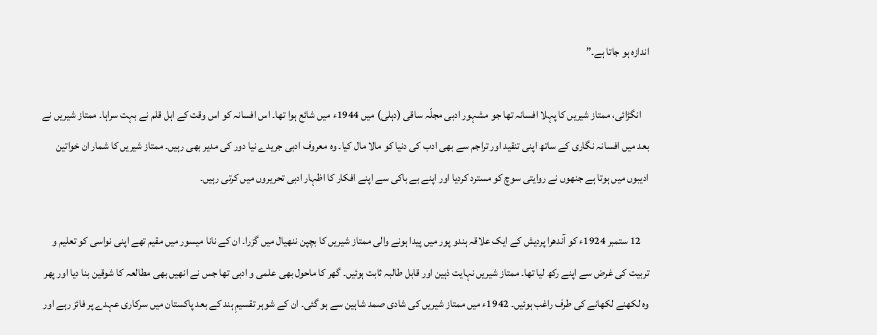اندازہ ہو جاتا ہے۔”

    انگڑائی، ممتاز شیریں کا پہلا افسانہ تھا جو مشہور ادبی مجلّہ ساقی (دہلی) میں 1944ء میں شائع ہوا تھا۔ اس افسانہ کو اس وقت کے اہل قلم نے بہت سراہا۔ ممتاز شیریں نے بعد میں‌ افسانہ نگاری کے ساتھ اپنی تنقید اور تراجم سے بھی ادب کی دنیا کو مالا مال کیا۔ وہ معروف ادبی جریدے نیا دور کی مدیر بھی رہیں۔ ممتاز شیریں کا شمار ان خواتین ادیبوں میں ہوتا ہے جنھوں نے روایتی سوچ کو مسترد کردیا اور اپنے بے باکی سے اپنے افکار کا اظہار ادبی تحریروں میں کرتی رہیں۔

    12 ستمبر 1924ء کو آندھرا پردیش کے ایک علاقہ ہندو پور میں پیدا ہونے والی ممتاز شیریں کا بچپن ننھیال میں گزرا۔ ان کے نانا میسور میں مقیم تھے اپنی نواسی کو تعلیم و تربیت کی غرض سے اپنے رکھ لیا تھا۔ ممتاز شیریں نہایت ذہین اور قابل طالبہ ثابت ہوئیں۔ گھر کا ماحول بھی علمی و ادبی تھا جس نے انھیں بھی مطالعہ کا شوقین بنا دیا اور پھر وہ لکھنے لکھانے کی طرف راغب ہوئیں۔ 1942ء میں ممتاز شیریں کی شادی صمد شاہین سے ہو گئی۔ ان کے شوہر تقسیمِ ہند کے بعد پاکستان میں سرکاری عہدے پر فائز رہے اور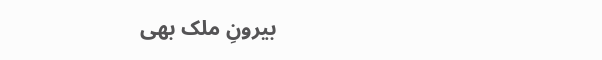بیرونِ ملک بھی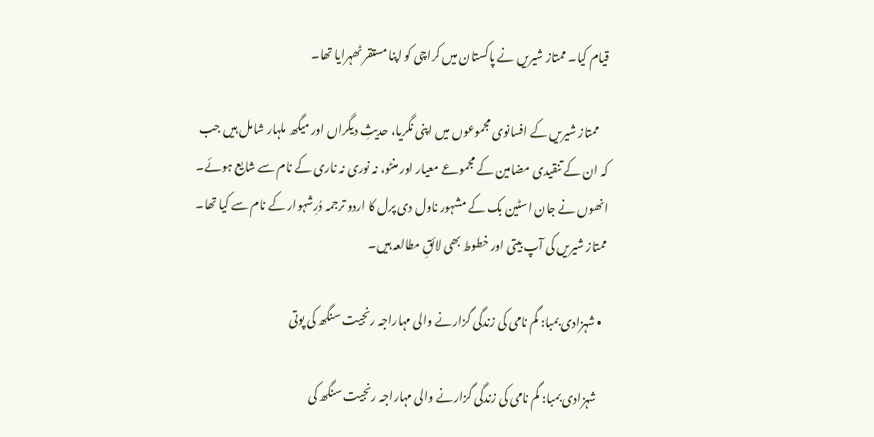قیام کیا۔ ممتاز شیریں نے پاکستان میں کراچی کو اپنا مستقر ٹھہرایا تھا۔

    ممتاز شیریں کے افسانوی مجموعوں میں اپنی نگریا، حدیثِ دیگراں اور میگھ ملہار شامل ہیں جب کہ ان کے تنقیدی مضامین کے مجموعے معیار اور منٹو، نہ نوری نہ ناری کے نام سے شایع ہوئے۔ انھوں نے جان اسٹین بک کے مشہور ناول دی پرل کا اردو ترجمہ دُرِشہوار کے نام سے کیا تھا۔ ممتاز شیریں کی آپ بیتی اور خطوط بھی لائقِ مطالعہ ہیں۔

  • شہزادی بمبا: گم نامی کی زندگی گزارنے والی مہاراجہ رنجیت سنگھ کی پوتی

    شہزادی بمبا: گم نامی کی زندگی گزارنے والی مہاراجہ رنجیت سنگھ کی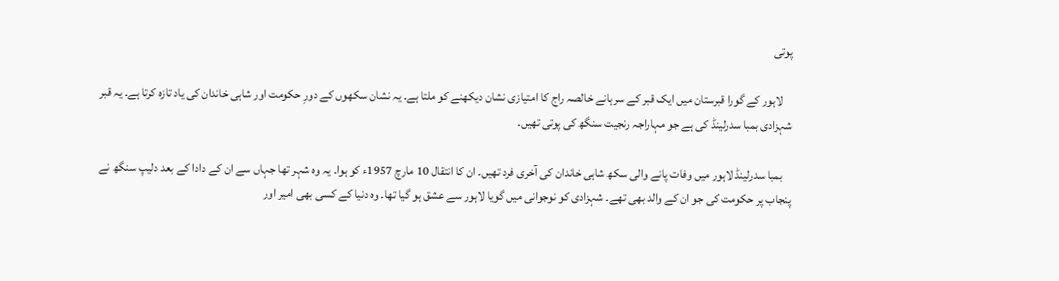پوتی

    لاہور کے گورا قبرستان میں ایک قبر کے سرہانے خالصہ راج کا امتیازی نشان دیکھنے کو ملتا ہے۔ یہ نشان سکھوں کے دورِ حکومت اور شاہی خاندان کی یاد تازہ کرتا ہے۔ یہ قبر شہزادی بمبا سدرلینڈ کی ہے جو مہاراجہ رنجیت سنگھ کی پوتی تھیں۔

    بمبا سدرلینڈ لاہور میں وفات پانے والی سکھ شاہی خاندان کی آخری فرد تھیں۔ ان کا انتقال 10 مارچ 1957ء کو ہوا۔ یہ وہ شہر تھا جہاں سے ان کے دادا کے بعد دلیپ سنگھ نے پنجاب پر حکومت کی جو ان کے والد بھی تھے۔ شہزادی کو نوجوانی میں گویا لاہور سے عشق ہو گیا تھا۔ وہ دنیا کے کسی بھی امیر اور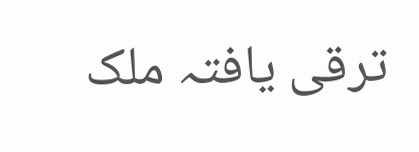ترقی یافتہ ملک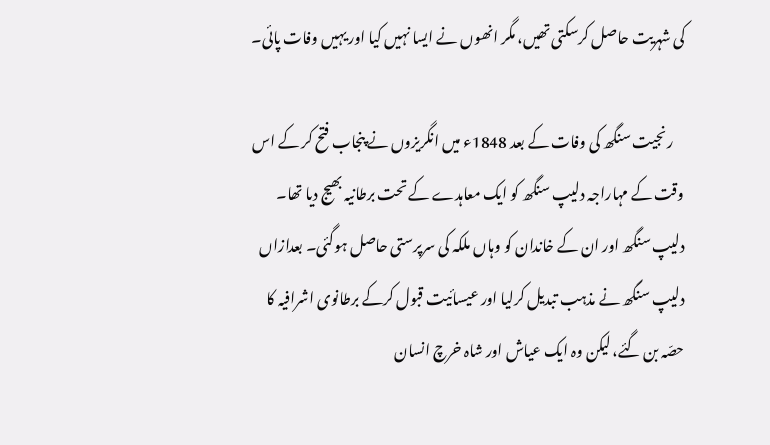کی شہریت حاصل کرسکتی تھیں، مگر انھوں نے ایسا نہیں‌ کیا اور یہیں‌ وفات پائی۔

    رنجیت سنگھ کی وفات کے بعد 1848ء میں انگریزوں نے پنجاب فتح کر کے اس وقت کے مہاراجہ دلیپ سنگھ کو ایک معاہدے کے تحت برطانیہ بھیج دیا تھا۔ دلیپ سنگھ اور ان کے خاندان کو وہاں ملکہ کی سرپرستی حاصل ہوگئی۔ بعدازاں دلیپ سنگھ نے مذہب تبدیل کرلیا اور عیسائیت قبول کرکے برطانوی اشرافیہ کا حصّہ بن گئے، لیکن وہ ایک عیاش اور شاہ خرچ انسان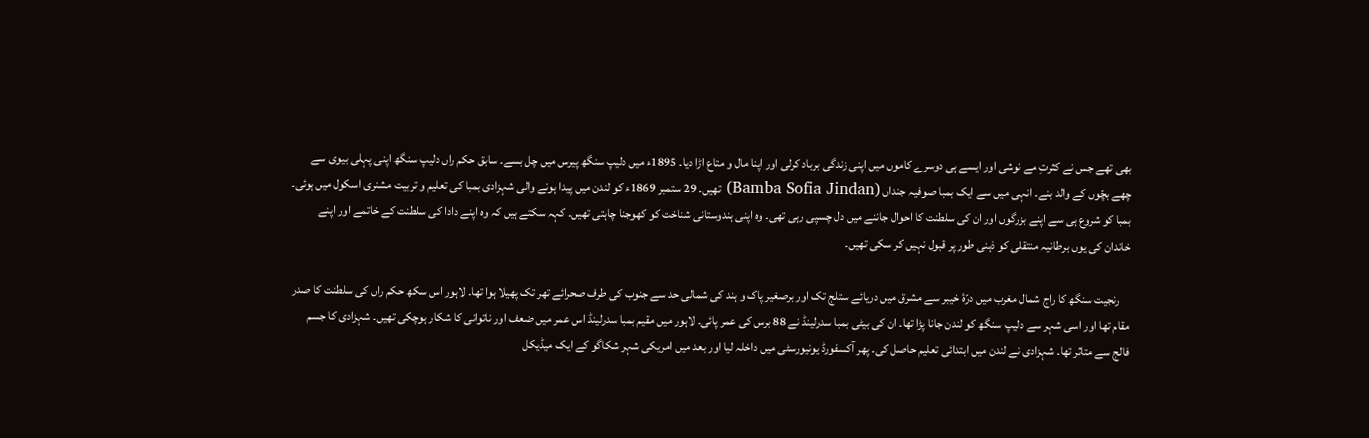بھی تھے جس نے کثرتِ مے نوشی اور ایسے ہی دوسرے کاموں میں‌ اپنی زندگی برباد کرلی اور اپنا مال و متاع اڑا دیا۔ 1895ء میں دلیپ سنگھ پیرس میں چل بسے۔ سابق حکم راں دلیپ سنگھ اپنی پہلی بیوی سے چھے بچّوں کے والد بنے۔ انہی میں سے ایک بمبا صوفیہ جنداں (Bamba Sofia Jindan) تھیں۔ 29 ستمبر 1869ء کو لندن میں پیدا ہونے والی شہزادی بمبا کی تعلیم و تربیت مشنری اسکول میں ہوئی۔ بمبا کو شروع ہی سے اپنے بزرگوں اور ان کی سلطنت کا احوال جاننے میں دل چسپی رہی تھی۔ وہ اپنی ہندوستانی شناخت کو کھوجنا چاہتی تھیں۔ کہہ سکتے ہیں کہ وہ اپنے دادا کی سلطنت کے خاتمے اور اپنے خاندان کی یوں برطانیہ منتقلی کو ذہنی طور پر قبول نہیں کر سکی تھیں۔

    رنجیت سنگھ کا راج شمال مغرب میں درّۂ خیبر سے مشرق میں دریائے ستلج تک اور برصغیر پاک و ہند کی شمالی حد سے جنوب کی طرف صحرائے تھر تک پھیلا ہوا تھا۔ لاہور اس سکھ حکم راں‌ کی سلطنت کا صدر مقام تھا اور اسی شہر سے دلیپ سنگھ کو لندن جانا پڑا تھا۔ ان کی بیٹی بمبا سدرلینڈ نے 88 برس کی عمر پائی۔ لاہور میں مقیم بمبا سدرلینڈ اس عمر میں ضعف اور ناتوانی کا شکار ہوچکی تھیں۔ شہزادی کا جسم فالج سے متاثر تھا۔ شہزادی نے لندن میں ابتدائی تعلیم حاصل کی۔ پھر آکسفورڈ یونیورسٹی میں داخلہ لیا اور بعد میں امریکی شہر شکاگو کے ایک میڈیکل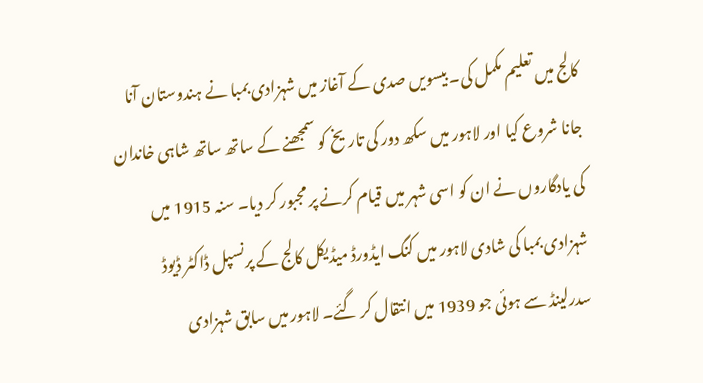کالج میں تعلیم مکمل کی۔ بیسویں صدی کے آغاز میں شہزادی بمبا نے ہندوستان آنا جانا شروع کیا اور لاہور میں سکھ دور کی تاریخ کو سمجھنے کے ساتھ ساتھ شاہی خاندان کی یادگاروں نے ان کو اسی شہر میں قیام کرنے پر مجبور کر دیا۔ سنہ 1915 میں شہزادی بمبا کی شادی لاہور میں‌ کنگ ایڈورڈ میڈیکل کالج کے پرنسپل ڈاکٹر ڈیوڈ سدرلینڈ سے ہوئی جو 1939 میں انتقال کر گئے۔ لاہور میں سابق شہزادی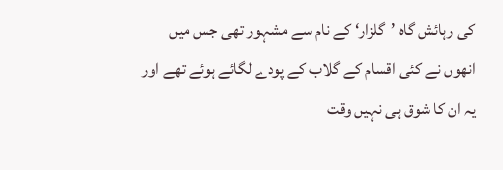کی رہائش گاہ ’گلزار‘ کے نام سے مشہور تھی جس میں انھوں نے کئی اقسام کے گلاب کے پودے لگائے ہوئے تھے اور یہ ان کا شوق ہی نہیں وقت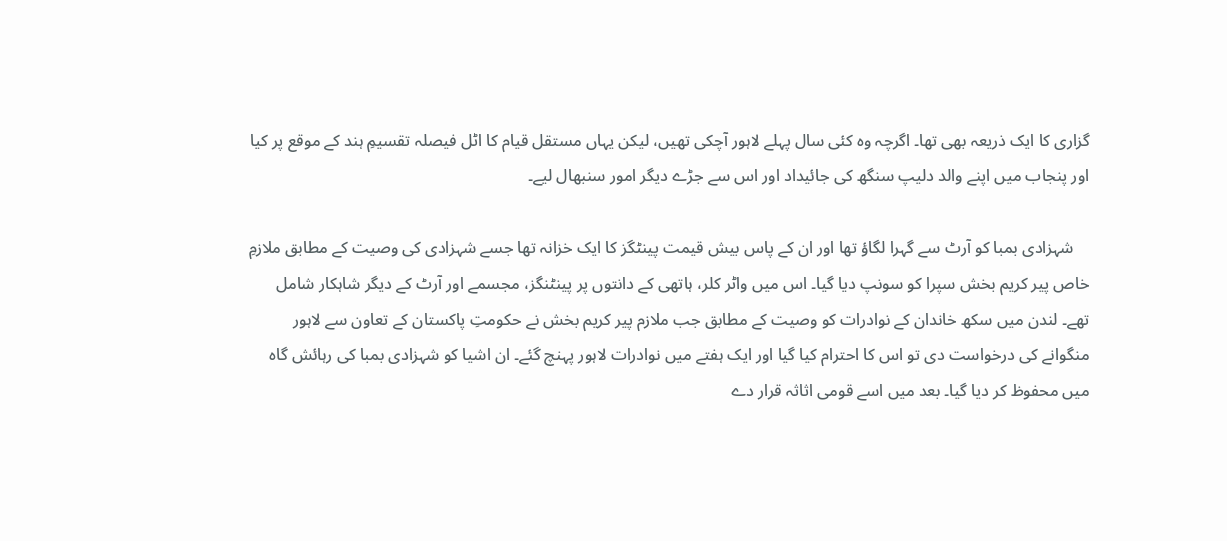گزاری کا ایک ذریعہ بھی تھا۔ اگرچہ وہ کئی سال پہلے لاہور آچکی تھیں، لیکن یہاں مستقل قیام کا اٹل فیصلہ تقسیمِ ہند کے موقع پر کیا اور پنجاب میں اپنے والد دلیپ سنگھ کی جائیداد اور اس سے جڑے دیگر امور سنبھال لیے۔

    شہزادی بمبا کو آرٹ سے گہرا لگاؤ تھا اور ان کے پاس بیش قیمت پینٹگز کا ایک خزانہ تھا جسے شہزادی کی وصیت کے مطابق ملازمِ خاص پیر کریم بخش سپرا کو سونپ دیا گیا۔ اس میں واٹر کلر، ہاتھی کے دانتوں پر پینٹنگز، مجسمے اور آرٹ کے دیگر شاہکار شامل تھے۔ لندن میں سکھ خاندان کے نوادرات کو وصیت کے مطابق جب ملازم پیر کریم بخش نے حکومتِ پاکستان کے تعاون سے لاہور منگوانے کی درخواست دی تو اس کا احترام کیا گیا اور ایک ہفتے میں نوادرات لاہور پہنچ گئے۔ ان اشیا کو شہزادی بمبا کی رہائش گاہ میں محفوظ کر دیا گیا۔ بعد میں اسے قومی اثاثہ قرار دے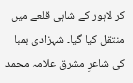کر لاہور کے شاہی قلعے میں منتقل کیا گیا۔ شہزادی بمبا کی شاعرِ مشرق علامہ محمد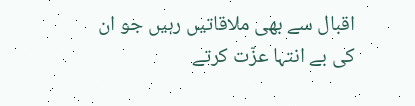اقبال سے بھی ملاقاتیں‌ رہیں جو ان کی بے انتہا عزّت کرتے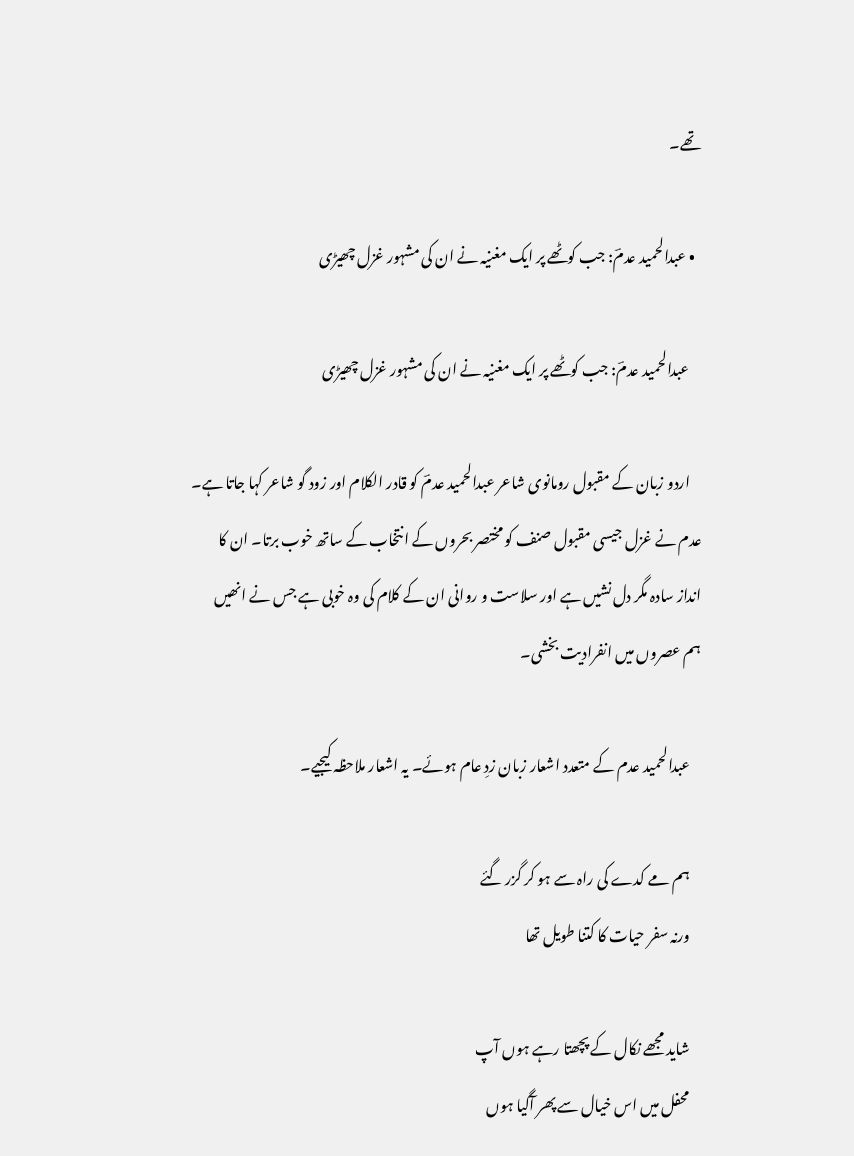تھے۔

  • عبدالحمید عدمؔ: جب کوٹھے پر ایک مغنیہ نے ان کی مشہور غزل چھیڑی

    عبدالحمید عدمؔ: جب کوٹھے پر ایک مغنیہ نے ان کی مشہور غزل چھیڑی

    اردو زبان کے مقبول رومانوی شاعر عبدالحمید عدمؔ کو قادر الکلام اور زود گو شاعر کہا جاتا ہے۔ عدم نے غزل جیسی مقبول صنف کو مختصر بحروں کے انتخاب‌ کے ساتھ خوب برتا۔ ان کا انداز سادہ مگر دل نشیں ہے اور سلاست و روانی ان کے کلام کی وہ خوبی ہے جس نے انھیں ہم عصروں‌ میں انفرادیت بخشی۔

    عبدالحمید عدم کے متعدد اشعار زبان زدِ عام ہوئے۔ یہ اشعار ملاحظہ کیجیے۔

    ہم مے کدے کی راہ سے ہو کر گزر گئے
    ورنہ سفر حیات کا کتنا طویل تھا

    شاید مجھے نکال کے پچھتا رہے ہوں آپ
    محفل میں اس خیال سے پھر آگیا ہوں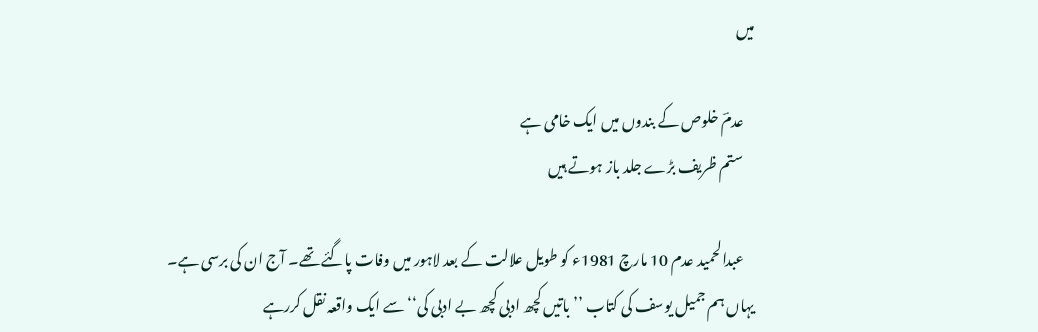میں

    عدمؔ خلوص کے بندوں میں ایک خامی ہے
    ستم ظریف بڑے جلد باز ہوتے ہیں

    عبدالحمید عدم 10 مارچ 1981ء کو طویل علالت کے بعد لاہور میں وفات پاگئے تھے۔ آج ان کی برسی ہے۔ یہاں ہم جمیل یوسف کی کتاب ’’باتیں کچھ ادبی کچھ بے ادبی کی‘‘ سے ایک واقعہ نقل کررہے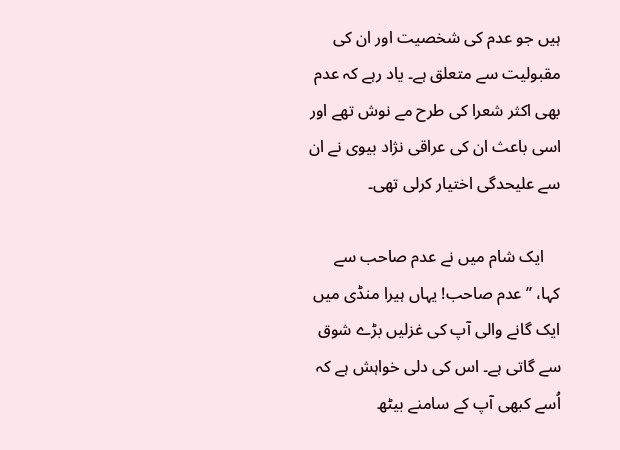ہیں جو عدم کی شخصیت اور ان کی مقبولیت سے متعلق ہے۔ یاد رہے کہ عدم بھی اکثر شعرا کی طرح مے نوش تھے اور اسی باعث ان کی عراقی نژاد بیوی نے ان سے علیحدگی اختیار کرلی تھی۔

    ایک شام میں نے عدم صاحب سے کہا، ’’عدم صاحب! یہاں ہیرا منڈی میں ایک گانے والی آپ کی غزلیں بڑے شوق سے گاتی ہے۔ اس کی دلی خواہش ہے کہ اُسے کبھی آپ کے سامنے بیٹھ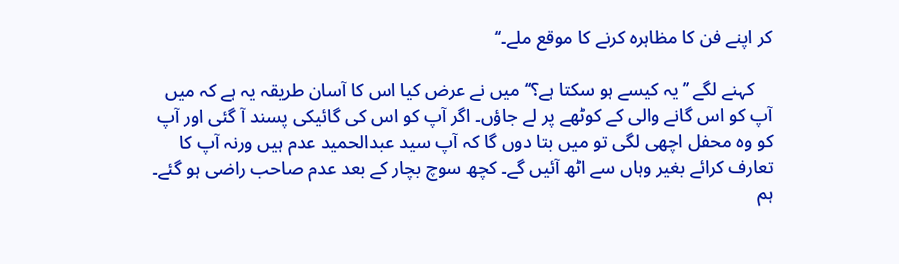کر اپنے فن کا مظاہرہ کرنے کا موقع ملے۔‘‘

    کہنے لگے ’’یہ کیسے ہو سکتا ہے؟‘‘ میں نے عرض کیا اس کا آسان طریقہ یہ ہے کہ میں آپ کو اس گانے والی کے کوٹھے پر لے جاؤں۔ اگر آپ کو اس کی گائیکی پسند آ گئی اور آپ کو وہ محفل اچھی لگی تو میں بتا دوں گا کہ آپ سید عبدالحمید عدم ہیں ورنہ آپ کا تعارف کرائے بغیر وہاں سے اٹھ آئیں گے۔ کچھ سوچ بچار کے بعد عدم صاحب راضی ہو گئے۔ ہم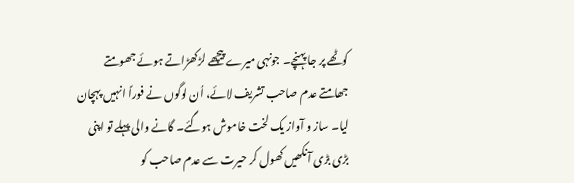کوٹھے پر جا پہنچے۔ جونہی میرے پیچھے لڑکھڑاتے ہوئے جھومتے جھامتے عدم صاحب تشریف لائے، اُن لوگوں نے فوراً انہیں پہچان لیا۔ ساز و آواز یک لخت خاموش ہوگئے۔ گانے والی پہلے تو اپنی بڑی بڑی آنکھیں کھول کر حیرت سے عدم صاحب کو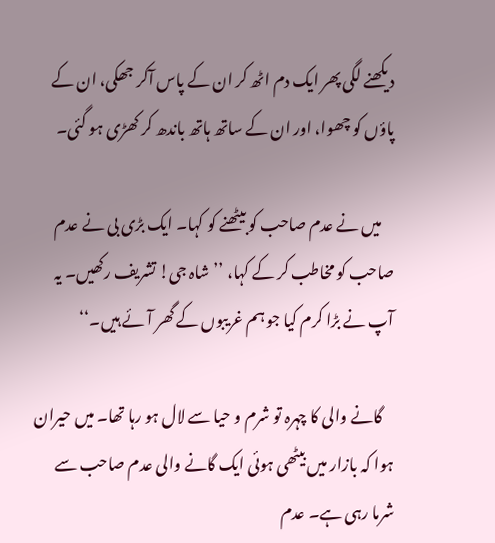دیکھنے لگی پھر ایک دم اٹھ کر ان کے پاس آکر جھکی، ان کے پاؤں کو چھوا، اور ان کے ساتھ ہاتھ باندھ کر کھڑی ہو گئی۔

    میں نے عدم صاحب کو بیٹھنے کو کہا۔ ایک بڑی بی نے عدم صاحب کو مخاطب کر کے کہا، ’’شاہ جی! تشریف رکھیں۔ یہ آپ نے بڑا کرم کیا جو ہم غریبوں کے گھر آئے ہیں۔‘‘

    گانے والی کا چہرہ تو شرم و حیا سے لال ہو رہا تھا۔ میں حیران ہوا کہ بازار میں بیٹھی ہوئی ایک گانے والی عدم صاحب سے شرما رہی ہے۔ عدم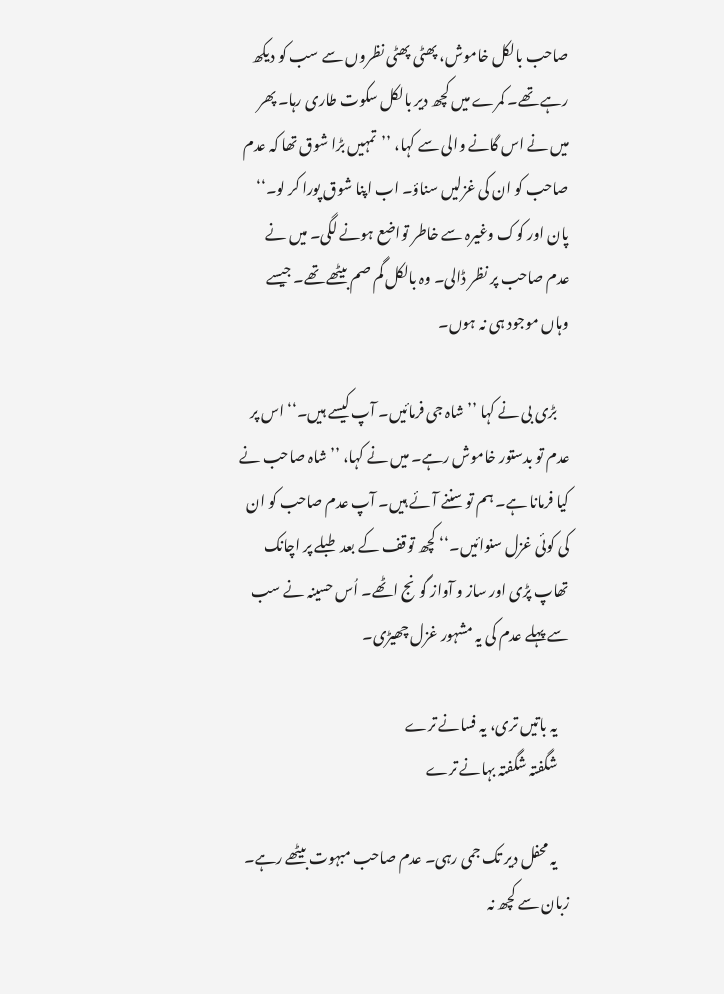صاحب بالکل خاموش، پھٹی پھٹی نظروں سے سب کو دیکھ رہے تھے۔ کمرے میں کچھ دیر بالکل سکوت طاری رہا۔ پھر میں نے اس گانے والی سے کہا، ’’تمہیں بڑا شوق تھا کہ عدم صاحب کو ان کی غزلیں سناؤ۔ اب اپنا شوق پورا کر لو۔‘‘ پان اور کوک وغیرہ سے خاطر تواضع ہونے لگی۔ میں نے عدم صاحب پر نظر ڈالی۔ وہ بالکل گم صم بیٹھے تھے۔ جیسے وہاں موجود ہی نہ ہوں۔

    بڑی بی نے کہا ’’شاہ جی فرمائیں۔ آپ کیسے ہیں۔‘‘ اس پر عدم تو بدستور خاموش رہے۔ میں نے کہا، ’’شاہ صاحب نے کیا فرمانا ہے۔ ہم تو سننے آئے ہیں۔ آپ عدم صاحب کو ان کی کوئی غزل سنوائیں۔‘‘ کچھ توقف کے بعد طبلے پر اچانک تھاپ پڑی اور ساز و آواز گونج اٹھے۔ اُس حسینہ نے سب سے پہلے عدم کی یہ مشہور غزل چھیڑی۔

    یہ باتیں تری، یہ فسانے ترے
    شگفتہ شگفتہ بہانے ترے

    یہ محفل دیر تک جمی رہی۔ عدم صاحب مبہوت بیٹھے رہے۔ زبان سے کچھ نہ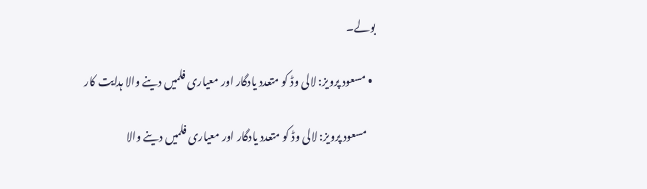بولے۔

  • مسعود پرویز: لالی وڈ کو متعدد یادگار اور معیاری فلمیں دینے والا ہدایت کار

    مسعود پرویز: لالی وڈ کو متعدد یادگار اور معیاری فلمیں دینے والا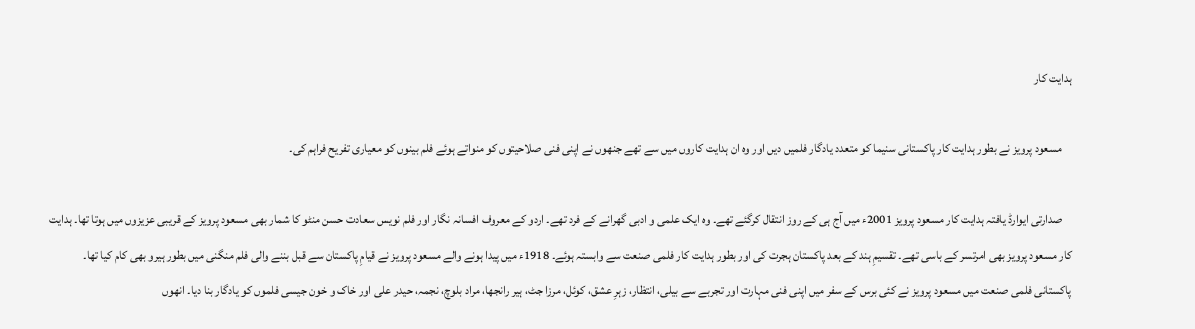ہدایت کار

    مسعود پرویز نے بطور ہدایت کار پاکستانی سنیما کو متعدد یادگار فلمیں دیں اور وہ ان ہدایت کاروں میں سے تھے جنھوں نے اپنی فنی صلاحیتوں کو منواتے ہوئے فلم بینوں کو معیاری تفریح فراہم کی۔

    صدارتی ایوارڈ یافتہ ہدایت کار مسعود پرویز 2001ء میں ‌آج ہی کے روز انتقال کرگئے تھے۔ وہ ایک علمی و ادبی گھرانے کے فرد تھے۔ اردو کے معروف افسانہ نگار اور فلم نویس سعادت حسن منٹو کا شمار بھی مسعود پرویز کے قریبی عزیزوں میں ہوتا تھا۔ ہدایت کار مسعود پرویز بھی امرتسر کے باسی تھے۔ تقسیمِ ہند کے بعد پاکستان ہجرت کی اور بطور ہدایت کار فلمی صنعت سے وابستہ ہوئے۔ 1918ء میں پیدا ہونے والے مسعود پرویز نے قیامِ پاکستان سے قبل بننے والی فلم منگنی میں بطور ہیرو بھی کام کیا تھا۔ پاکستانی فلمی صنعت میں مسعود پرویز نے کئی برس کے سفر میں اپنی فنی مہارت اور تجربے سے بیلی، انتظار، زہرِ عشق، کوئل، مرزا جٹ، ہیر رانجھا، مراد بلوچ، نجمہ، حیدر علی اور خاک و خون جیسی فلموں کو یادگار بنا دیا۔ انھوں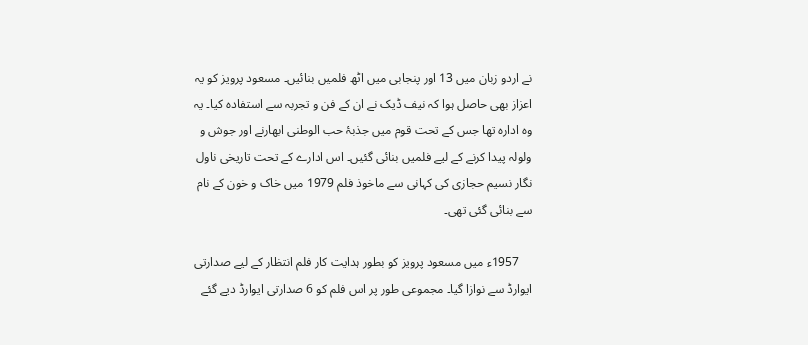نے اردو زبان میں 13 اور پنجابی میں اٹھ فلمیں بنائیں۔ مسعود پرویز کو یہ اعزاز بھی حاصل ہوا کہ نیف ڈیک نے ان کے فن و تجربہ سے استفادہ کیا۔ یہ وہ ادارہ تھا جس کے تحت قوم میں جذبۂ حب الوطنی ابھارنے اور جوش و ولولہ پیدا کرنے کے لیے فلمیں‌ بنائی گئیں۔ اس ادارے کے تحت تاریخی ناول نگار نسیم حجازی کی کہانی سے ماخوذ فلم 1979 میں‌ خاک و خون کے نام سے بنائی گئی تھی۔

    1957ء میں مسعود پرویز کو بطور ہدایت کار فلم انتظار کے لیے صدارتی ایوارڈ سے نوازا گیا۔ مجموعی طور پر اس فلم کو 6 صدارتی ایوارڈ دیے گئے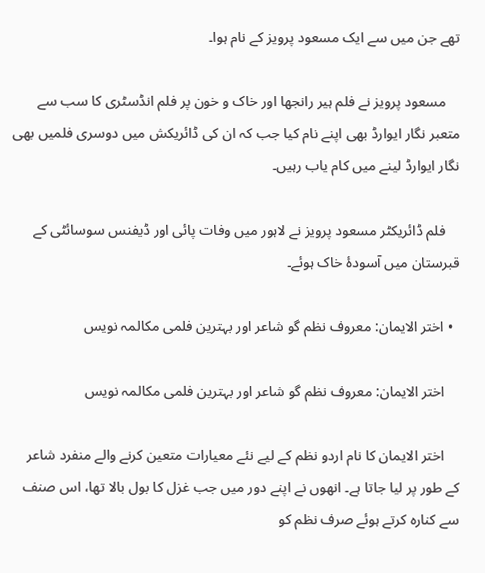تھے جن میں سے ایک مسعود پرویز کے نام ہوا۔

    مسعود پرویز نے فلم ہیر رانجھا اور خاک و خون پر فلم انڈسٹری کا سب سے متعبر نگار ایوارڈ بھی اپنے نام کیا جب کہ ان کی ڈائریکش میں دوسری فلمیں بھی نگار ایوارڈ لینے میں کام یاب رہیں۔

    فلم ڈائریکٹر مسعود پرویز نے لاہور میں وفات پائی اور ڈیفنس سوسائٹی کے قبرستان میں آسودۂ خاک ہوئے۔

  • اختر الایمان: معروف نظم گو شاعر اور بہترین فلمی مکالمہ نویس

    اختر الایمان: معروف نظم گو شاعر اور بہترین فلمی مکالمہ نویس

    اختر الایمان کا نام اردو نظم کے لیے نئے معیارات متعین کرنے والے منفرد شاعر کے طور پر لیا جاتا ہے۔ انھوں نے اپنے دور میں جب غزل کا بول بالا تھا، اس صنف سے کنارہ کرتے ہوئے صرف نظم کو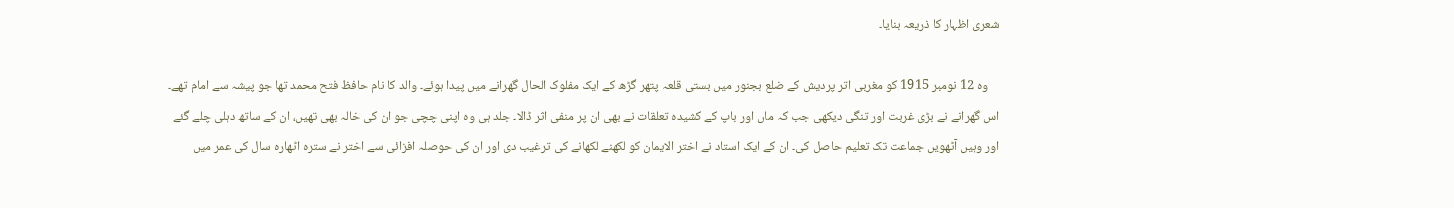شعری اظہار کا ذریعہ بنایا۔

    وہ 12 نومبر 1915 کو مغربی اتر پردیش کے ضلع بجنور میں بستی قلعہ پتھر گڑھ کے ایک مفلوک الحال گھرانے میں پیدا ہوئے۔ والد کا نام حافظ فتح محمد تھا جو پیشہ سے امام تھے۔ اس گھرانے نے بڑی غربت اور تنگی دیکھی جب کہ ماں اور باپ کے کشیدہ تعلقات نے بھی ان پر منفی اثر ڈالا۔ جلد ہی وہ اپنی چچی جو ان کی خالہ بھی تھیں، ان کے ساتھ دہلی چلے گئے اور وہیں آٹھویں جماعت تک تعلیم حاصل کی۔ ان کے ایک استاد نے اختر الایمان کو لکھنے لکھانے کی ترغیب دی اور ان کی حوصلہ افزائی سے اختر نے سترہ اٹھارہ سال کی عمر میں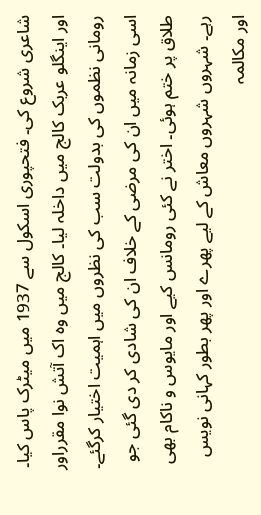شاعری شروع کی۔ فتحپوری اسکول سے 1937 میں میٹرک پاس کیا۔ اور اینگلو عربک کالج میں‌ داخلہ لیا۔ کالج میں وہ اک آتش نوا مقرراور رومانی نظموں کی بدولت سب کی نظروں میں اہمیت اختیار کرگئے۔ اسی زمانہ میں ان کی مرضی کے خلاف ان کی شادی کر دی گئی جو طلاق پر ختم ہوئی۔ اختر نے کئی رومانس کیے اور مایوس و ناکام بھی رہے۔ شہروں شہروں معاش کے لیے پھرے اور پھر بطور کہانی نویس اور مکالمہ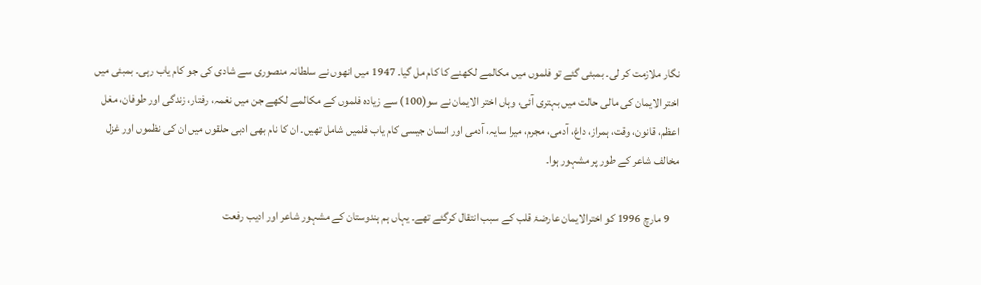نگار ملازمت کر لی۔ بمبئی گئے تو فلموں میں مکالمے لکھنے کا کام مل گیا۔ 1947 میں انھوں نے سلطانہ منصوری سے شادی کی جو کام یاب رہی۔ بمبئی میں اختر الایمان کی مالی حالت میں بہتری آئی، وہاں اختر الایمان نے سو(100) سے زیادہ فلموں کے مکالمے لکھے جن میں نغمہ، رفتار، زندگی اور طوفان، مغل اعظم، قانون، وقت، ہمراز، داغ، آدمی، مجرم، میرا سایہ، آدمی اور انسان جیسی کام یاب فلمیں شامل تھیں۔ ان کا نام بھی ادبی حلقوں میں ان کی نظموں اور غزل مخالف شاعر کے طور پر مشہور ہوا۔

    9 مارچ 1996 کو اخترالایمان عارضۂ قلب کے سبب انتقال کرگئے تھے۔ یہاں ہم ہندوستان کے مشہور شاعر اور ادیب رفعت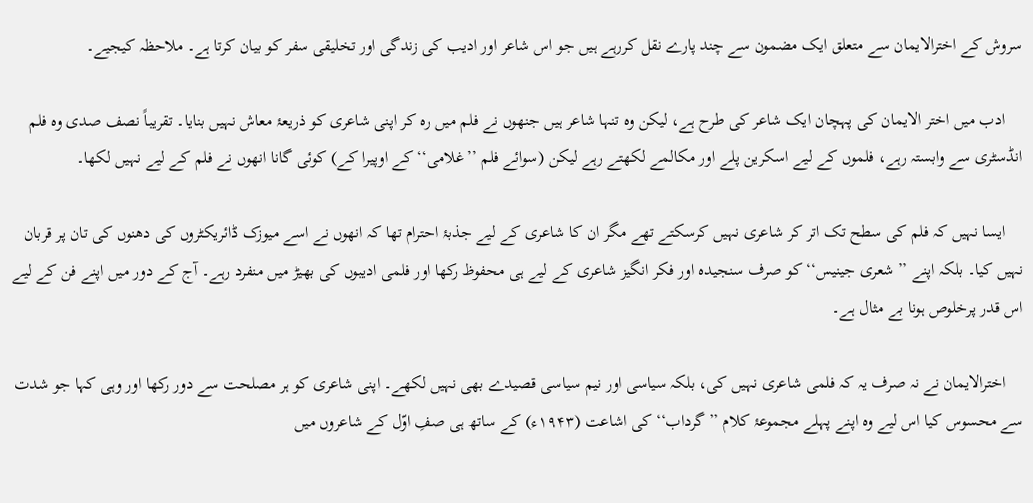سروش کے اخترالایمان سے متعلق ایک مضمون سے چند پارے نقل کررہے ہیں جو اس شاعر اور ادیب کی زندگی اور تخلیقی سفر کو بیان کرتا ہے۔ ملاحظہ کیجیے۔

    ادب میں اختر الایمان کی پہچان ایک شاعر کی طرح ہے، لیکن وہ تنہا شاعر ہیں جنھوں نے فلم میں رہ کر اپنی شاعری کو ذریعۂ معاش نہیں بنایا۔ تقریباً نصف صدی وہ فلم انڈسٹری سے وابستہ رہے، فلموں کے لیے اسکرین پلے اور مکالمے لکھتے رہے لیکن (سوائے فلم ’’غلامی‘‘ کے اوپیرا کے) کوئی گانا انھوں نے فلم کے لیے نہیں لکھا۔

    ایسا نہیں کہ فلم کی سطح تک اتر کر شاعری نہیں کرسکتے تھے مگر ان کا شاعری کے لیے جذبۂ احترام تھا کہ انھوں نے اسے میوزک ڈائریکٹروں کی دھنوں کی تان پر قربان نہیں کیا۔ بلکہ اپنے ’’شعری جینیس‘‘ کو صرف سنجیدہ اور فکر انگیز شاعری کے لیے ہی محفوظ رکھا اور فلمی ادیبوں کی بھیڑ میں منفرد رہے۔ آج کے دور میں اپنے فن کے لیے اس قدر پرخلوص ہونا بے مثال ہے۔

    اخترالایمان نے نہ صرف یہ کہ فلمی شاعری نہیں کی، بلکہ سیاسی اور نیم سیاسی قصیدے بھی نہیں لکھے۔ اپنی شاعری کو ہر مصلحت سے دور رکھا اور وہی کہا جو شدت سے محسوس کیا اس لیے وہ اپنے پہلے مجموعۂ کلام ’’گرداب‘‘ کی اشاعت (۱۹۴۳ء) کے ساتھ ہی صفِ اوّل کے شاعروں میں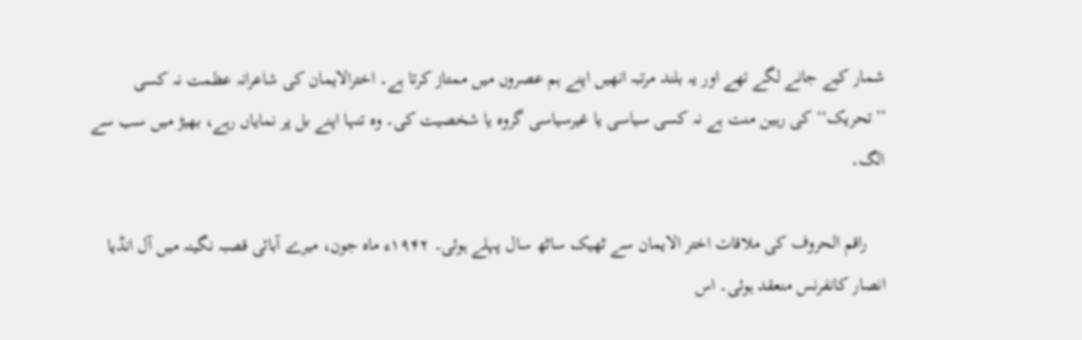شمار کیے جانے لگے تھے اور یہ بلند مرتبہ انھیں اپنے ہم عصروں میں ممتاز کرتا ہے۔ اخترالایمان کی شاعرانہ عظمت نہ کسی ’’تحریک‘‘ کی رہین منت ہے نہ کسی سیاسی یا غیرسیاسی گروہ یا شخصیت کی۔ وہ تنہا اپنے بل پر نمایاں رہے، بھیڑ میں سب سے الگ۔

    راقم الحروف کی ملاقات اختر الایمان سے ٹھیک ساٹھ سال پہلے ہوئی۔ ۱۹۴۲ء ماہ جون، میرے آبائی قصبہ نگینہ میں آل انڈیا انصار کانفرنس منعقد ہوئی۔ اس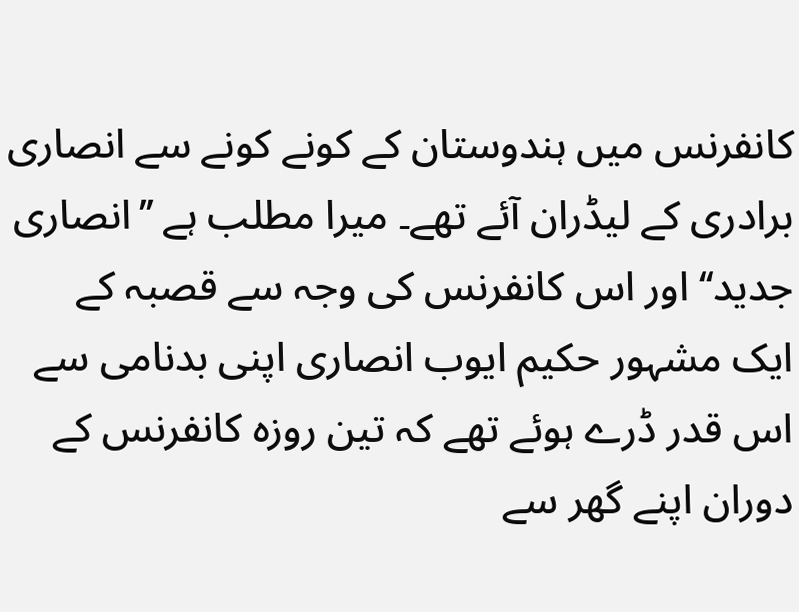کانفرنس میں ہندوستان کے کونے کونے سے انصاری برادری کے لیڈران آئے تھے۔ میرا مطلب ہے ’’انصاری جدید‘‘ اور اس کانفرنس کی وجہ سے قصبہ کے ایک مشہور حکیم ایوب انصاری اپنی بدنامی سے اس قدر ڈرے ہوئے تھے کہ تین روزہ کانفرنس کے دوران اپنے گھر سے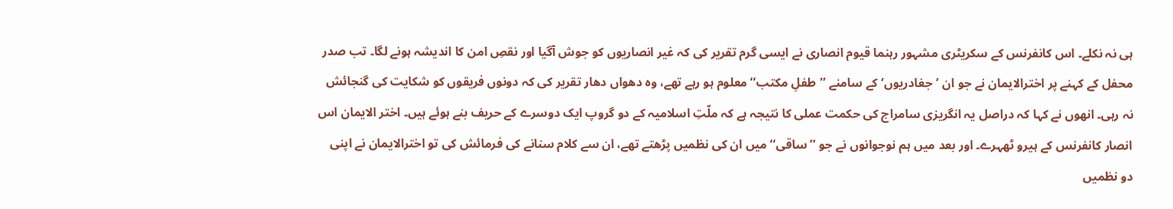ہی نہ نکلے۔ اس کانفرنس کے سکریٹری مشہور رہنما قیوم انصاری نے ایسی گرم تقریر کی کہ غیر انصاریوں کو جوش آگیا اور نقصِ امن کا اندیشہ ہونے لگا۔ تب صدر محفل کے کہنے پر اخترالایمان نے جو ان ’جغادریوں‘ کے سامنے ’’طفلِ مکتب‘‘ معلوم ہو رہے تھے، وہ دھواں دھار تقریر کی کہ دونوں فریقوں کو شکایت کی گنجائش نہ رہی۔ انھوں نے کہا کہ دراصل یہ انگریزی سامراج کی حکمت عملی کا نتیجہ ہے کہ ملّتِ اسلامیہ کے دو گروپ ایک دوسرے کے حریف بنے ہوئے ہیں۔ اختر الایمان اس انصار کانفرنس کے ہیرو ٹھہرے۔ اور بعد میں ہم نوجوانوں نے جو ’’ساقی‘‘ میں ان کی نظمیں پڑھتے تھے، ان سے کلام سنانے کی فرمائش کی تو اخترالایمان نے اپنی دو نظمیں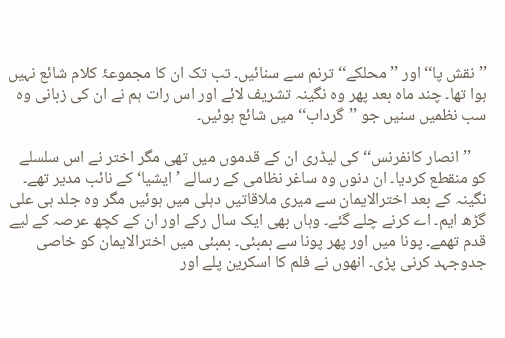’’نقش پا‘‘ اور ’’محلکے‘‘ ترنم سے سنائیں۔ تب تک ان کا مجموعۂ کلام شائع نہیں ہوا تھا۔ چند ماہ بعد پھر وہ نگینہ تشریف لائے اور اس رات ہم نے ان کی زبانی وہ سب نظمیں سنیں جو ’’گرداب‘‘ میں شائع ہوئیں۔

    ’’انصار کانفرنس‘‘ کی لیڈری ان کے قدموں میں تھی مگر اختر نے اس سلسلے کو منقطع کردیا۔ ان دنوں وہ ساغر نظامی کے رسالے ’ایشیا‘ کے نائب مدیر تھے۔ نگینہ کے بعد اخترالایمان سے میری ملاقاتیں دہلی میں ہوئیں مگر وہ جلد ہی علی گڑھ ایم۔ اے کرنے چلے گئے۔ وہاں بھی ایک سال رکے اور ان کے کچھ عرصہ کے لیے قدم تھمے۔ پونا میں اور پھر پونا سے بمبئی۔ بمبئی میں اخترالایمان کو خاصی جدوجہد کرنی پڑی۔ انھوں نے فلم کا اسکرین پلے اور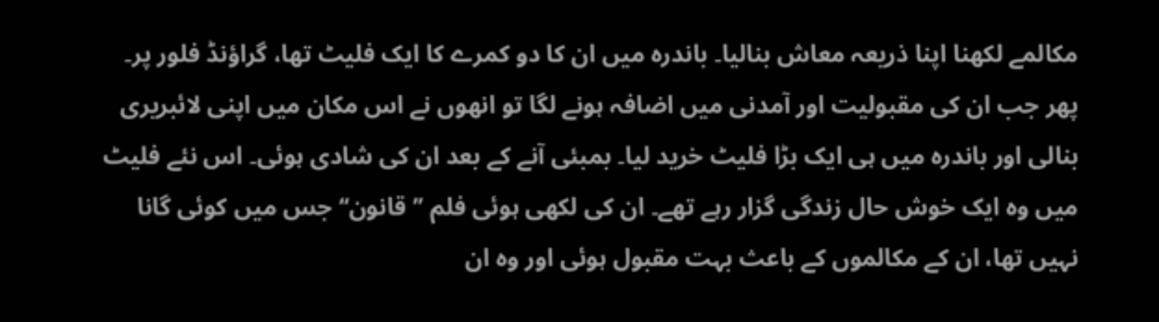مکالمے لکھنا اپنا ذریعہ معاش بنالیا۔ باندرہ میں ان کا دو کمرے کا ایک فلیٹ تھا، گراؤنڈ فلور پر۔ پھر جب ان کی مقبولیت اور آمدنی میں اضافہ ہونے لگا تو انھوں نے اس مکان میں اپنی لائبریری بنالی اور باندرہ میں ہی ایک بڑا فلیٹ خرید لیا۔ بمبئی آنے کے بعد ان کی شادی ہوئی۔ اس نئے فلیٹ میں وہ ایک خوش حال زندگی گزار رہے تھے۔ ان کی لکھی ہوئی فلم ’’قانون‘‘ جس میں کوئی گانا نہیں تھا، ان کے مکالموں کے باعث بہت مقبول ہوئی اور وہ ان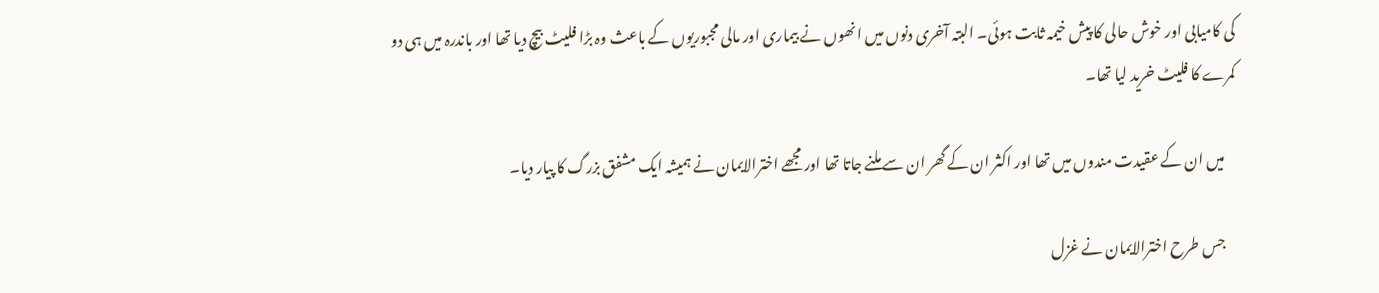کی کامیابی اور خوش حالی کا پیش خیمہ ثابت ہوئی۔ البتہ آخری دنوں میں انھوں نے بیماری اور مالی مجبوریوں کے باعث وہ بڑا فلیٹ بیچ دیا تھا اور باندرہ میں ہی دو کمرے کا فلیٹ خرید لیا تھا۔

    میں ان کے عقیدت مندوں میں تھا اور اکثر ان کے گھر ان سے ملنے جاتا تھا اور مجھے اخترالایمان نے ہمیشہ ایک مشفق بزرگ کا پیار دیا۔

    جس طرح اخترالایمان نے غزل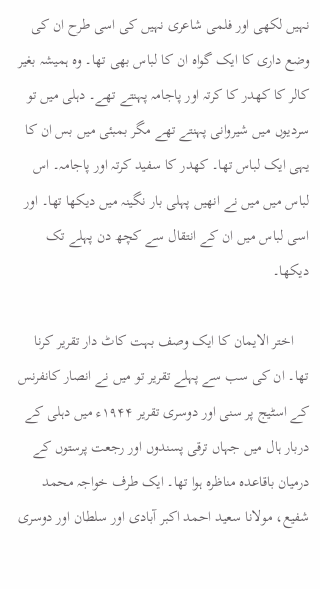نہیں لکھی اور فلمی شاعری نہیں کی اسی طرح ان کی وضع داری کا ایک گواہ ان کا لباس بھی تھا۔ وہ ہمیشہ بغیر کالر کا کھدر کا کرتہ اور پاجامہ پہنتے تھے۔ دہلی میں تو سردیوں میں شیروانی پہنتے تھے مگر بمبئی میں بس ان کا یہی ایک لباس تھا۔ کھدر کا سفید کرتہ اور پاجامہ۔ اس لباس میں میں نے انھیں پہلی بار نگینہ میں دیکھا تھا۔ اور اسی لباس میں ان کے انتقال سے کچھ دن پہلے تک دیکھا۔

    اختر الایمان کا ایک وصف بہت کاٹ دار تقریر کرنا تھا۔ ان کی سب سے پہلے تقریر تو میں نے انصار کانفرنس کے اسٹیج پر سنی اور دوسری تقریر ۱۹۴۴ء میں دہلی کے دربار ہال میں جہاں ترقی پسندوں اور رجعت پرستوں کے درمیان باقاعدہ مناظرہ ہوا تھا۔ ایک طرف خواجہ محمد شفیع، مولانا سعید احمد اکبر آبادی اور سلطان اور دوسری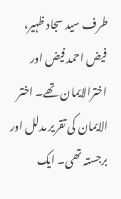طرف سید سجاد ظہیر، فیض احمد فیض اور اخترالایمان تھے۔ اختر الایمان کی تقریر مدلل اور برجستہ تھی۔ ایک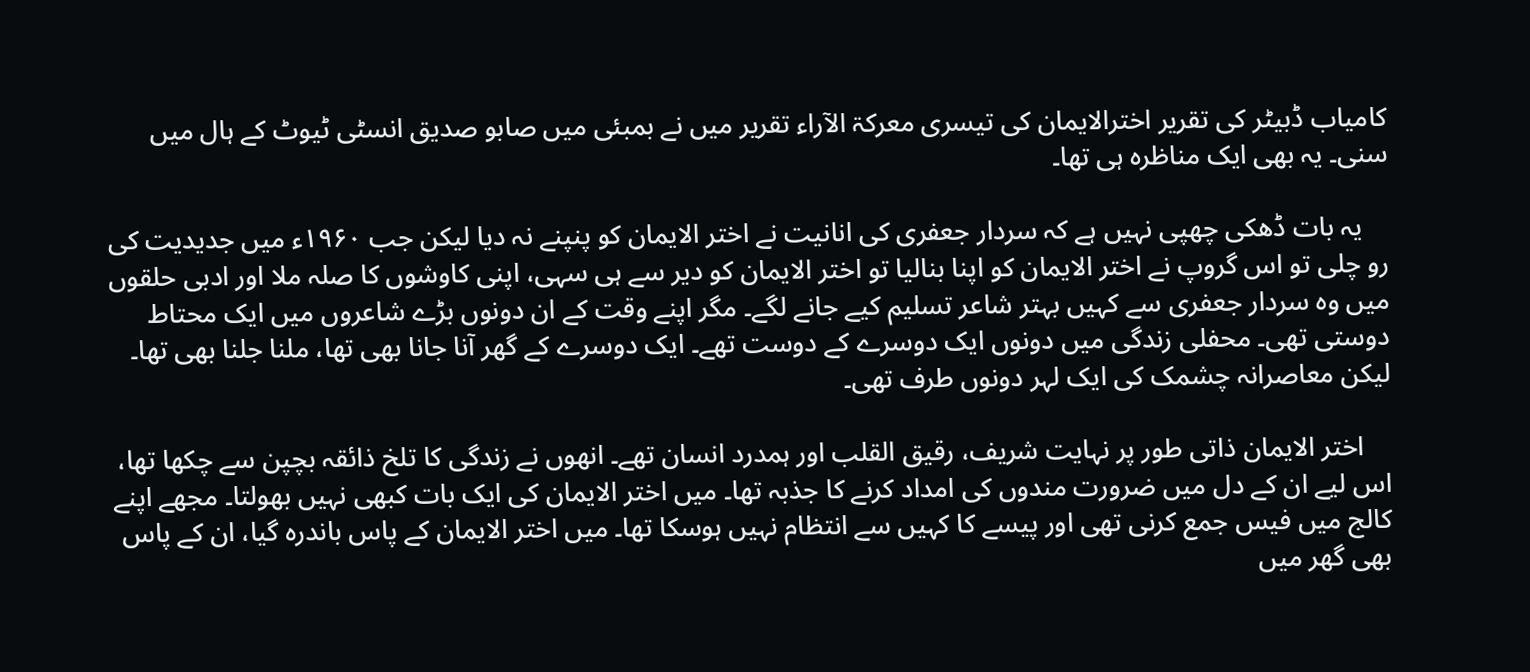کامیاب ڈبیٹر کی تقریر اخترالایمان کی تیسری معرکۃ الآراء تقریر میں نے بمبئی میں صابو صدیق انسٹی ٹیوٹ کے ہال میں سنی۔ یہ بھی ایک مناظرہ ہی تھا۔

    یہ بات ڈھکی چھپی نہیں ہے کہ سردار جعفری کی انانیت نے اختر الایمان کو پنپنے نہ دیا لیکن جب ۱۹۶۰ء میں جدیدیت کی رو چلی تو اس گروپ نے اختر الایمان کو اپنا بنالیا تو اختر الایمان کو دیر سے ہی سہی، اپنی کاوشوں کا صلہ ملا اور ادبی حلقوں میں وہ سردار جعفری سے کہیں بہتر شاعر تسلیم کیے جانے لگے۔ مگر اپنے وقت کے ان دونوں بڑے شاعروں میں ایک محتاط دوستی تھی۔ محفلی زندگی میں دونوں ایک دوسرے کے دوست تھے۔ ایک دوسرے کے گھر آنا جانا بھی تھا، ملنا جلنا بھی تھا۔ لیکن معاصرانہ چشمک کی ایک لہر دونوں طرف تھی۔

    اختر الایمان ذاتی طور پر نہایت شریف، رقیق القلب اور ہمدرد انسان تھے۔ انھوں نے زندگی کا تلخ ذائقہ بچپن سے چکھا تھا، اس لیے ان کے دل میں ضرورت مندوں کی امداد کرنے کا جذبہ تھا۔ میں اختر الایمان کی ایک بات کبھی نہیں بھولتا۔ مجھے اپنے کالج میں فیس جمع کرنی تھی اور پیسے کا کہیں سے انتظام نہیں ہوسکا تھا۔ میں اختر الایمان کے پاس باندرہ گیا، ان کے پاس بھی گھر میں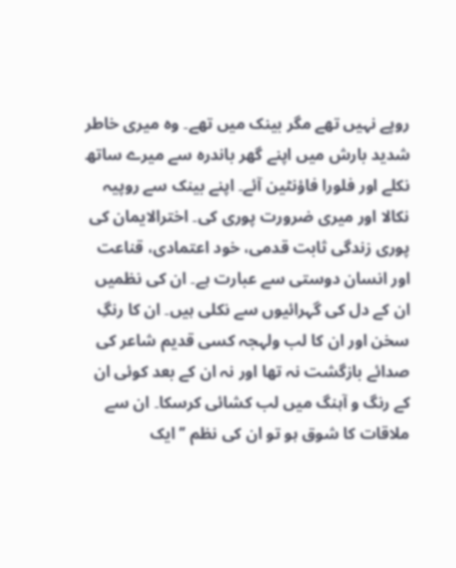روپے نہیں تھے مگر بینک میں تھے۔ وہ میری خاطر شدید بارش میں اپنے گھر باندرہ سے میرے ساتھ نکلے اور فلورا فاؤنٹین آئے۔ اپنے بینک سے روپیہ نکالا اور میری ضرورت پوری کی۔ اخترالایمان کی پوری زندگی ثابت قدمی، خود اعتمادی، قناعت اور انسان دوستی سے عبارت ہے۔ ان کی نظمیں ان کے دل کی گہرائیوں سے نکلی ہیں۔ ان کا رنگِ سخن اور ان کا لب ولہجہ کسی قدیم شاعر کی صدائے بازگشت نہ تھا اور نہ ان کے بعد کوئی ان کے رنگ و آہنگ میں لب کشائی کرسکا۔ ان سے ملاقات کا شوق ہو تو ان کی نظم ’’ایک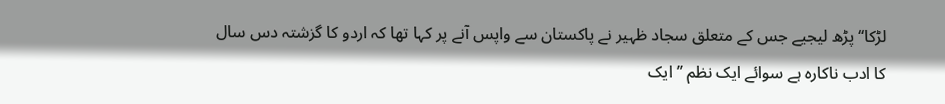لڑکا‘‘ پڑھ لیجیے جس کے متعلق سجاد ظہیر نے پاکستان سے واپس آنے پر کہا تھا کہ اردو کا گزشتہ دس سال کا ادب ناکارہ ہے سوائے ایک نظم ’’ایک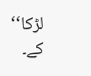لڑکا‘‘ کے۔